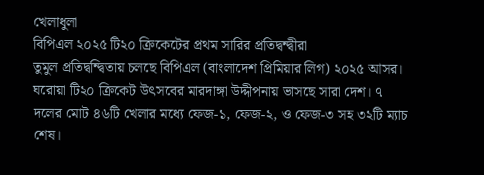খেলাধুলা
বিপিএল ২০২৫ টি২০ ক্রিকেটের প্রথম সারির প্রতিদ্বন্দ্বীরা
তুমুল প্রতিদ্বন্দ্বিতায় চলছে বিপিএল (বাংলাদেশ প্রিমিয়ার লিগ) ২০২৫ আসর। ঘরোয়া টি২০ ক্রিকেট উৎসবের মারদাঙ্গা উদ্দীপনায় ভাসছে সারা দেশ। ৭ দলের মোট ৪৬টি খেলার মধ্যে ফেজ-১, ফেজ-২, ও ফেজ-৩ সহ ৩২টি ম্যাচ শেষ।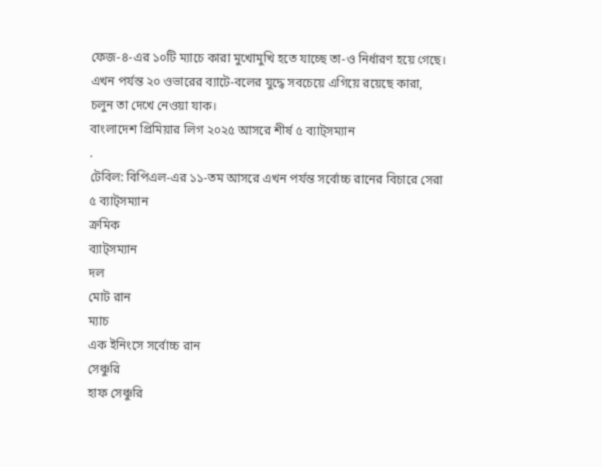ফেজ-৪-এর ১০টি ম্যাচে কারা মুখোমুখি হতে যাচ্ছে তা-ও নির্ধারণ হয়ে গেছে। এখন পর্যন্ত ২০ ওভারের ব্যাটে-বলের যুদ্ধে সবচেয়ে এগিয়ে রয়েছে কারা, চলুন তা দেখে নেওয়া যাক।
বাংলাদেশ প্রিমিয়ার লিগ ২০২৫ আসরে শীর্ষ ৫ ব্যাট্সম্যান
.
টেবিল: বিপিএল-এর ১১-তম আসরে এখন পর্যন্ত সর্বোচ্চ রানের বিচারে সেরা ৫ ব্যাট্সম্যান
ক্রমিক
ব্যাট্সম্যান
দল
মোট রান
ম্যাচ
এক ইনিংসে সর্বোচ্চ রান
সেঞ্চুরি
হাফ সেঞ্চুরি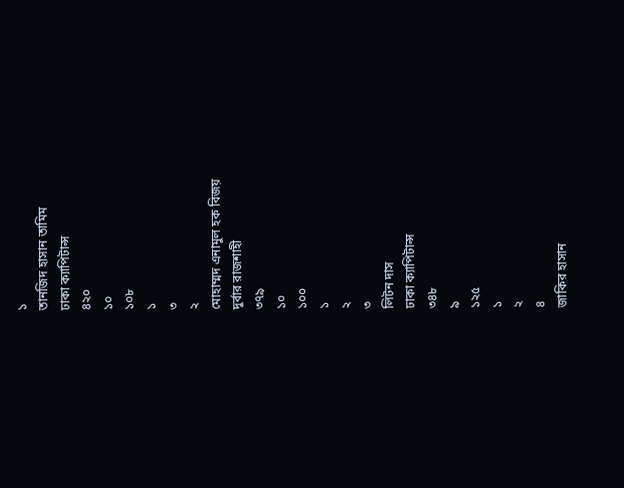১
তানজিদ হাসান তামিম
ঢাকা ক্যাপিটাল্স
৪২০
১০
১০৮
১
৩
২
মোহাম্মদ এনামুল হক বিজয়
দুর্বার রাজশাহী
৩৭৯
১০
১০০
১
২
৩
লিটন দাস
ঢাকা ক্যাপিটাল্স
৩৪৮
৯
১২৫
১
২
৪
জাকির হাসান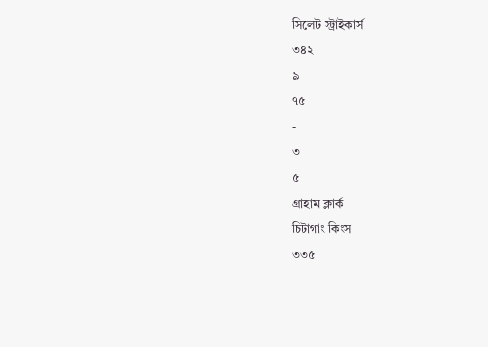সিলেট স্ট্রাইকার্স
৩৪২
৯
৭৫
-
৩
৫
গ্রাহাম ক্লার্ক
চিটাগাং কিংস
৩৩৫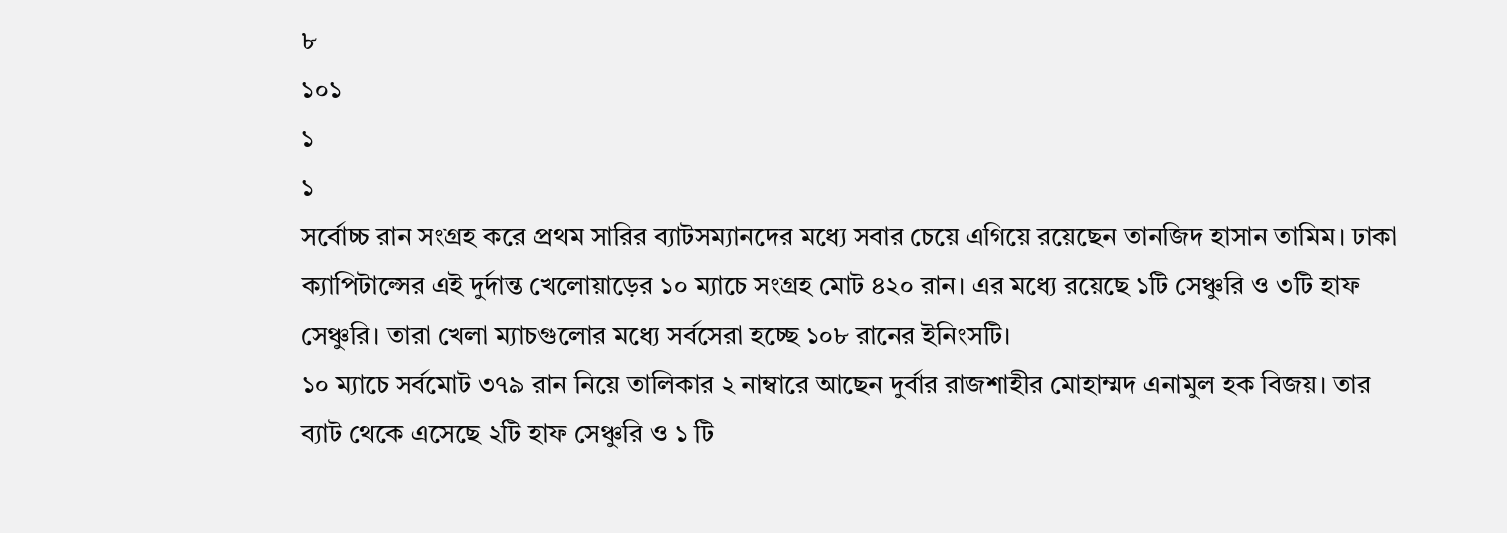৮
১০১
১
১
সর্বোচ্চ রান সংগ্রহ করে প্রথম সারির ব্যাটসম্যানদের মধ্যে সবার চেয়ে এগিয়ে রয়েছেন তানজিদ হাসান তামিম। ঢাকা ক্যাপিটাল্সের এই দুর্দান্ত খেলোয়াড়ের ১০ ম্যাচে সংগ্রহ মোট ৪২০ রান। এর মধ্যে রয়েছে ১টি সেঞ্চুরি ও ৩টি হাফ সেঞ্চুরি। তারা খেলা ম্যাচগুলোর মধ্যে সর্বসেরা হচ্ছে ১০৮ রানের ইনিংসটি।
১০ ম্যাচে সর্বমোট ৩৭৯ রান নিয়ে তালিকার ২ নাম্বারে আছেন দুর্বার রাজশাহীর মোহাম্মদ এনামুল হক বিজয়। তার ব্যাট থেকে এসেছে ২টি হাফ সেঞ্চুরি ও ১ টি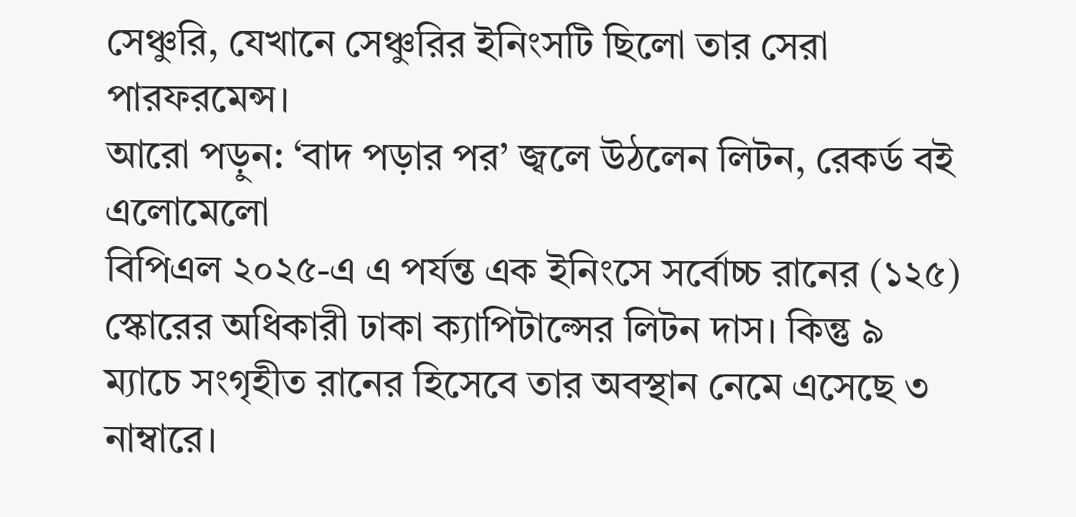সেঞ্চুরি, যেখানে সেঞ্চুরির ইনিংসটি ছিলো তার সেরা পারফরমেন্স।
আরো পড়ুন: ‘বাদ পড়ার পর’ জ্বলে উঠলেন লিটন, রেকর্ড বই এলোমেলো
বিপিএল ২০২৫-এ এ পর্যন্ত এক ইনিংসে সর্বোচ্চ রানের (১২৫) স্কোরের অধিকারী ঢাকা ক্যাপিটাল্সের লিটন দাস। কিন্তু ৯ ম্যাচে সংগৃহীত রানের হিসেবে তার অবস্থান নেমে এসেছে ৩ নাম্বারে।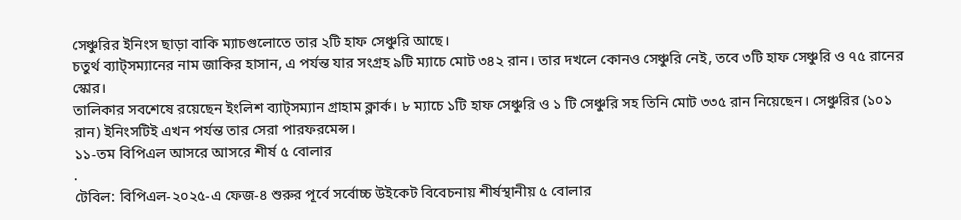সেঞ্চুরির ইনিংস ছাড়া বাকি ম্যাচগুলোতে তার ২টি হাফ সেঞ্চুরি আছে।
চতুর্থ ব্যাট্সম্যানের নাম জাকির হাসান, এ পর্যন্ত যার সংগ্রহ ৯টি ম্যাচে মোট ৩৪২ রান। তার দখলে কোনও সেঞ্চুরি নেই, তবে ৩টি হাফ সেঞ্চুরি ও ৭৫ রানের স্কোর।
তালিকার সবশেষে রয়েছেন ইংলিশ ব্যাট্সম্যান গ্রাহাম ক্লার্ক। ৮ ম্যাচে ১টি হাফ সেঞ্চুরি ও ১ টি সেঞ্চুরি সহ তিনি মোট ৩৩৫ রান নিয়েছেন। সেঞ্চুরির (১০১ রান) ইনিংসটিই এখন পর্যন্ত তার সেরা পারফরমেন্স।
১১-তম বিপিএল আসরে আসরে শীর্ষ ৫ বোলার
.
টেবিল: বিপিএল-২০২৫-এ ফেজ-৪ শুরুর পূর্বে সর্বোচ্চ উইকেট বিবেচনায় শীর্ষস্থানীয় ৫ বোলার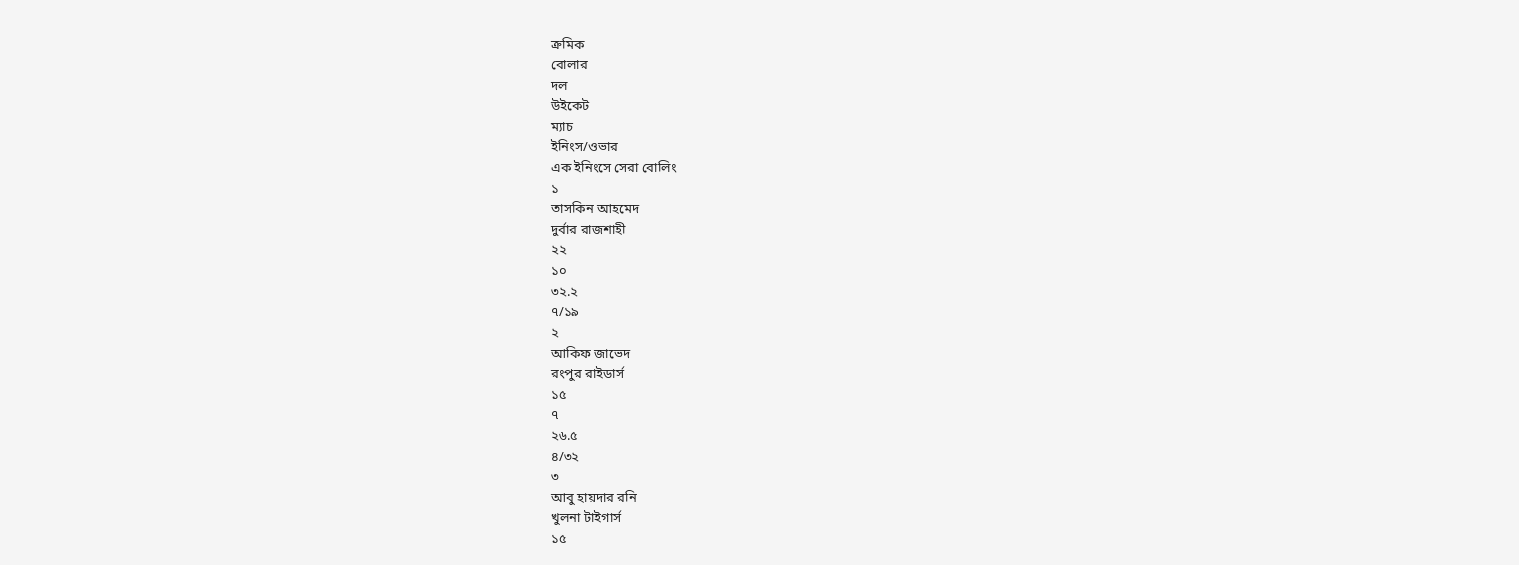ক্রমিক
বোলার
দল
উইকেট
ম্যাচ
ইনিংস/ওভার
এক ইনিংসে সেরা বোলিং
১
তাসকিন আহমেদ
দুর্বার রাজশাহী
২২
১০
৩২.২
৭/১৯
২
আকিফ জাভেদ
রংপুর রাইডার্স
১৫
৭
২৬.৫
৪/৩২
৩
আবু হায়দার রনি
খুলনা টাইগার্স
১৫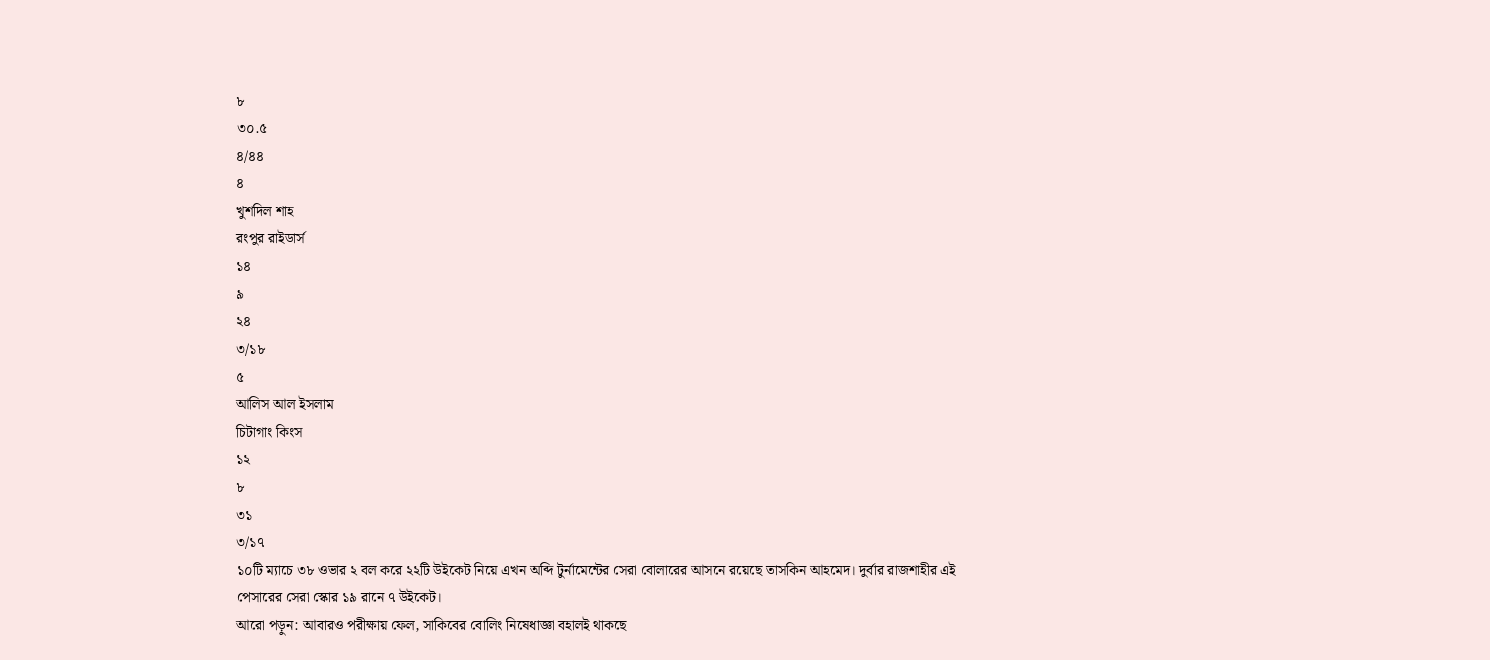৮
৩০.৫
৪/৪৪
৪
খুশদিল শাহ
রংপুর রাইডার্স
১৪
৯
২৪
৩/১৮
৫
আলিস আল ইসলাম
চিটাগাং কিংস
১২
৮
৩১
৩/১৭
১০টি ম্যাচে ৩৮ ওভার ২ বল করে ২২টি উইকেট নিয়ে এখন অব্দি টুর্নামেন্টের সেরা বোলারের আসনে রয়েছে তাসকিন আহমেদ। দুর্বার রাজশাহীর এই পেসারের সেরা স্কোর ১৯ রানে ৭ উইকেট।
আরো পড়ুন: আবারও পরীক্ষায় ফেল, সাকিবের বোলিং নিষেধাজ্ঞা বহালই থাকছে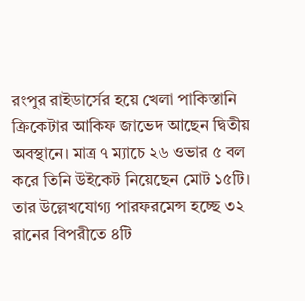রংপুর রাইডার্সের হয়ে খেলা পাকিস্তানি ক্রিকেটার আকিফ জাভেদ আছেন দ্বিতীয় অবস্থানে। মাত্র ৭ ম্যাচে ২৬ ওভার ৫ বল করে তিনি উইকেট নিয়েছেন মোট ১৫টি। তার উল্লেখযোগ্য পারফরমেন্স হচ্ছে ৩২ রানের বিপরীতে ৪টি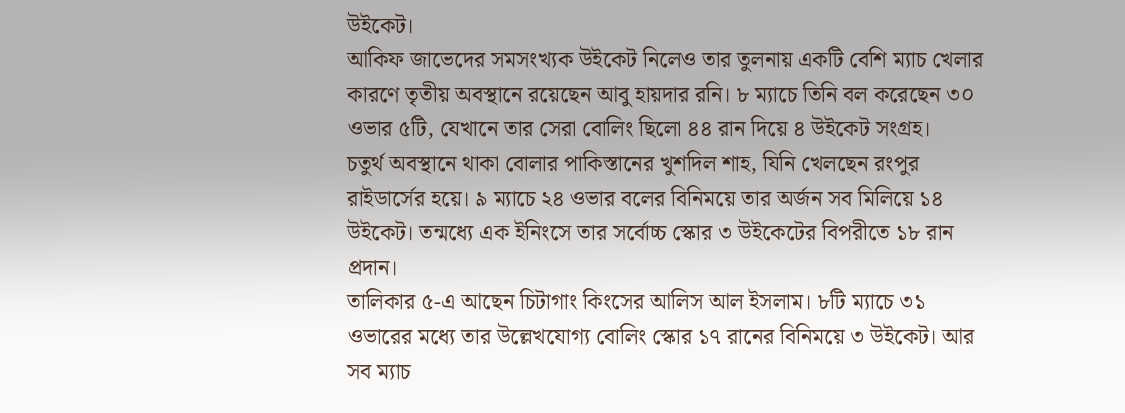উইকেট।
আকিফ জাভেদের সমসংখ্যক উইকেট নিলেও তার তুলনায় একটি বেশি ম্যাচ খেলার কারণে তৃতীয় অবস্থানে রয়েছেন আবু হায়দার রনি। ৮ ম্যাচে তিনি বল করেছেন ৩০ ওভার ৫টি, যেখানে তার সেরা বোলিং ছিলো ৪৪ রান দিয়ে ৪ উইকেট সংগ্রহ।
চতুর্থ অবস্থানে থাকা বোলার পাকিস্তানের খুশদিল শাহ, যিনি খেলছেন রংপুর রাইডার্সের হয়ে। ৯ ম্যাচে ২৪ ওভার বলের বিনিময়ে তার অর্জন সব মিলিয়ে ১৪ উইকেট। তন্মধ্যে এক ইনিংসে তার সর্বোচ্চ স্কোর ৩ উইকেটের বিপরীতে ১৮ রান প্রদান।
তালিকার ৫-এ আছেন চিটাগাং কিংসের আলিস আল ইসলাম। ৮টি ম্যাচে ৩১ ওভারের মধ্যে তার উল্লেখযোগ্য বোলিং স্কোর ১৭ রানের বিনিময়ে ৩ উইকেট। আর সব ম্যাচ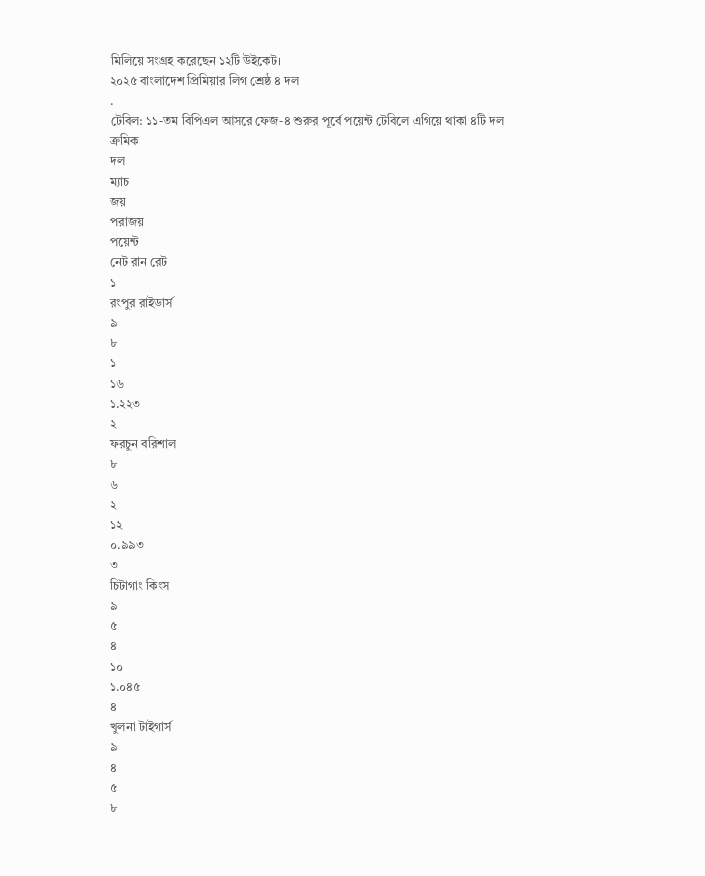মিলিয়ে সংগ্রহ করেছেন ১২টি উইকেট।
২০২৫ বাংলাদেশ প্রিমিয়ার লিগ শ্রেষ্ঠ ৪ দল
.
টেবিল: ১১-তম বিপিএল আসরে ফেজ-৪ শুরুর পূর্বে পয়েন্ট টেবিলে এগিয়ে থাকা ৪টি দল
ক্রমিক
দল
ম্যাচ
জয়
পরাজয়
পয়েন্ট
নেট রান রেট
১
রংপুর রাইডার্স
৯
৮
১
১৬
১.২২৩
২
ফরচুন বরিশাল
৮
৬
২
১২
০.৯৯৩
৩
চিটাগাং কিংস
৯
৫
৪
১০
১.০৪৫
৪
খুলনা টাইগার্স
৯
৪
৫
৮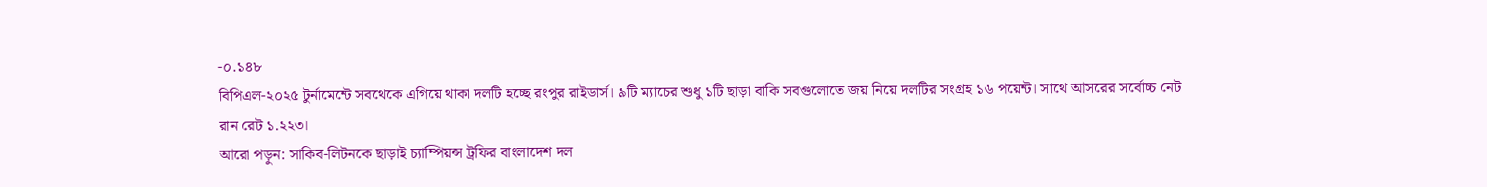-০.১৪৮
বিপিএল-২০২৫ টুর্নামেন্টে সবথেকে এগিয়ে থাকা দলটি হচ্ছে রংপুর রাইডার্স। ৯টি ম্যাচের শুধু ১টি ছাড়া বাকি সবগুলোতে জয় নিয়ে দলটির সংগ্রহ ১৬ পয়েন্ট। সাথে আসরের সর্বোচ্চ নেট রান রেট ১.২২৩।
আরো পড়ুন: সাকিব-লিটনকে ছাড়াই চ্যাম্পিয়ন্স ট্রফির বাংলাদেশ দল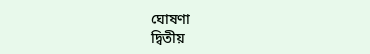ঘোষণা
দ্বিতীয়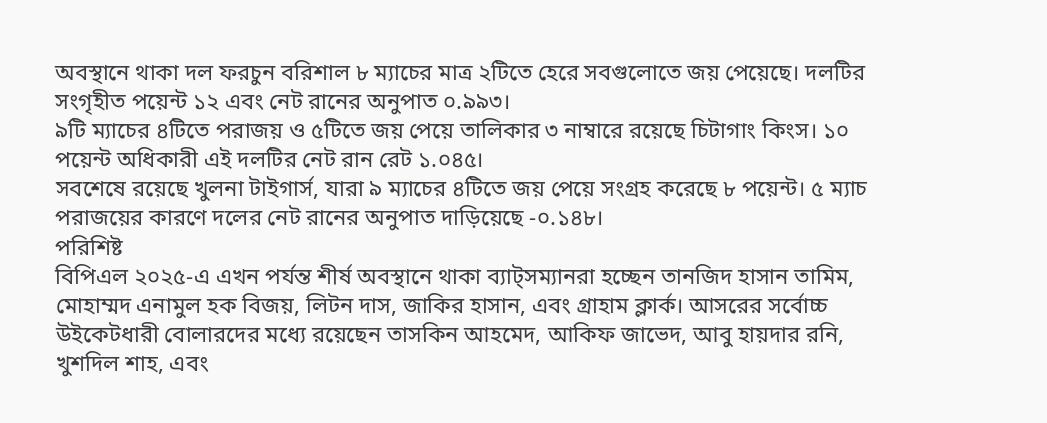অবস্থানে থাকা দল ফরচুন বরিশাল ৮ ম্যাচের মাত্র ২টিতে হেরে সবগুলোতে জয় পেয়েছে। দলটির সংগৃহীত পয়েন্ট ১২ এবং নেট রানের অনুপাত ০.৯৯৩।
৯টি ম্যাচের ৪টিতে পরাজয় ও ৫টিতে জয় পেয়ে তালিকার ৩ নাম্বারে রয়েছে চিটাগাং কিংস। ১০ পয়েন্ট অধিকারী এই দলটির নেট রান রেট ১.০৪৫।
সবশেষে রয়েছে খুলনা টাইগার্স, যারা ৯ ম্যাচের ৪টিতে জয় পেয়ে সংগ্রহ করেছে ৮ পয়েন্ট। ৫ ম্যাচ পরাজয়ের কারণে দলের নেট রানের অনুপাত দাড়িয়েছে -০.১৪৮।
পরিশিষ্ট
বিপিএল ২০২৫-এ এখন পর্যন্ত শীর্ষ অবস্থানে থাকা ব্যাট্সম্যানরা হচ্ছেন তানজিদ হাসান তামিম, মোহাম্মদ এনামুল হক বিজয়, লিটন দাস, জাকির হাসান, এবং গ্রাহাম ক্লার্ক। আসরের সর্বোচ্চ উইকেটধারী বোলারদের মধ্যে রয়েছেন তাসকিন আহমেদ, আকিফ জাভেদ, আবু হায়দার রনি, খুশদিল শাহ, এবং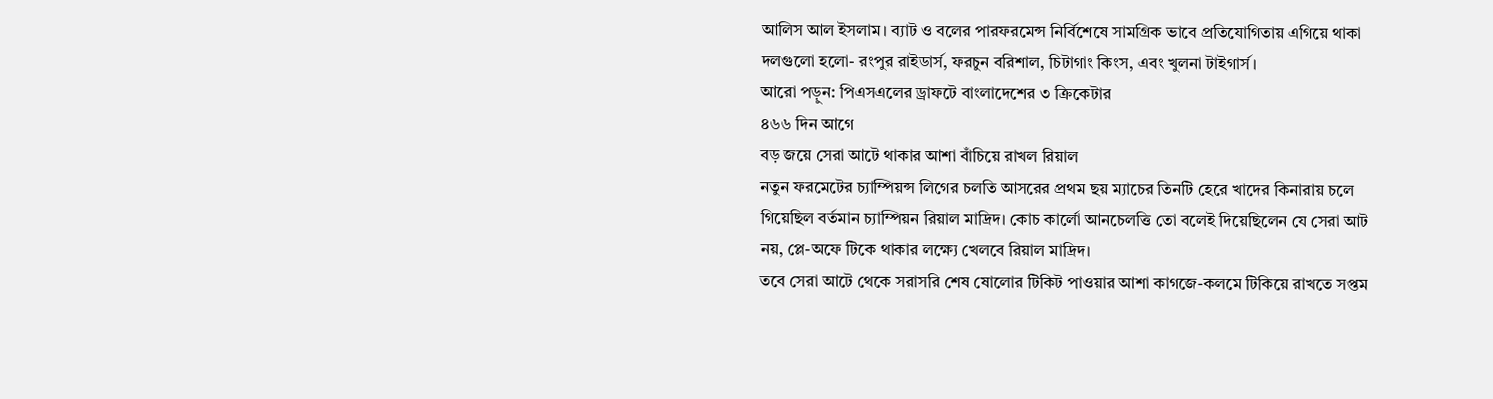আলিস আল ইসলাম। ব্যাট ও বলের পারফরমেন্স নির্বিশেষে সামগ্রিক ভাবে প্রতিযোগিতায় এগিয়ে থাকা দলগুলো হলো- রংপুর রাইডার্স, ফরচুন বরিশাল, চিটাগাং কিংস, এবং খুলনা টাইগার্স।
আরো পড়ুন: পিএসএলের ড্রাফটে বাংলাদেশের ৩ ক্রিকেটার
৪৬৬ দিন আগে
বড় জয়ে সেরা আটে থাকার আশা বাঁচিয়ে রাখল রিয়াল
নতুন ফরমেটের চ্যাম্পিয়ন্স লিগের চলতি আসরের প্রথম ছয় ম্যাচের তিনটি হেরে খাদের কিনারায় চলে গিয়েছিল বর্তমান চ্যাম্পিয়ন রিয়াল মাদ্রিদ। কোচ কার্লো আনচেলত্তি তো বলেই দিয়েছিলেন যে সেরা আট নয়, প্লে-অফে টিকে থাকার লক্ষ্যে খেলবে রিয়াল মাদ্রিদ।
তবে সেরা আটে থেকে সরাসরি শেষ ষোলোর টিকিট পাওয়ার আশা কাগজে-কলমে টিকিয়ে রাখতে সপ্তম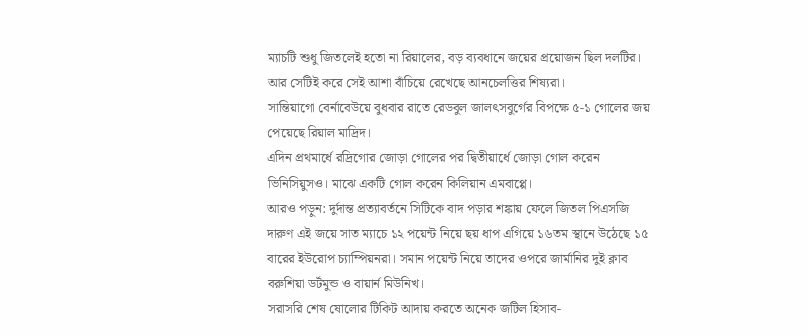ম্যাচটি শুধু জিতলেই হতো না রিয়ালের, বড় ব্যবধানে জয়ের প্রয়োজন ছিল দলটির। আর সেটিই করে সেই আশা বাঁচিয়ে রেখেছে আনচেলত্তির শিষ্যরা।
সান্তিয়াগো বের্নাবেউয়ে বুধবার রাতে রেডবুল জালৎসবুর্গের বিপক্ষে ৫-১ গোলের জয় পেয়েছে রিয়াল মাদ্রিদ।
এদিন প্রথমার্ধে রদ্রিগোর জোড়া গোলের পর দ্বিতীয়ার্ধে জোড়া গোল করেন ভিনিসিয়ুসও। মাঝে একটি গোল করেন কিলিয়ান এমবাপ্পে।
আরও পড়ুন: দুর্দান্ত প্রত্যাবর্তনে সিটিকে বাদ পড়ার শঙ্কায় ফেলে জিতল পিএসজি
দারুণ এই জয়ে সাত ম্যাচে ১২ পয়েন্ট নিয়ে ছয় ধাপ এগিয়ে ১৬তম স্থানে উঠেছে ১৫ বারের ইউরোপ চ্যাম্পিয়নরা। সমান পয়েন্ট নিয়ে তাদের ওপরে জার্মানির দুই ক্লাব বরুশিয়া ডর্টমুন্ড ও বায়ার্ন মিউনিখ।
সরাসরি শেষ ষোলোর টিকিট আদায় করতে অনেক জটিল হিসাব-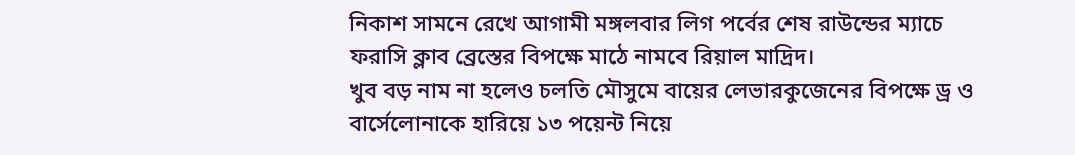নিকাশ সামনে রেখে আগামী মঙ্গলবার লিগ পর্বের শেষ রাউন্ডের ম্যাচে ফরাসি ক্লাব ব্রেস্তের বিপক্ষে মাঠে নামবে রিয়াল মাদ্রিদ।
খুব বড় নাম না হলেও চলতি মৌসুমে বায়ের লেভারকুজেনের বিপক্ষে ড্র ও বার্সেলোনাকে হারিয়ে ১৩ পয়েন্ট নিয়ে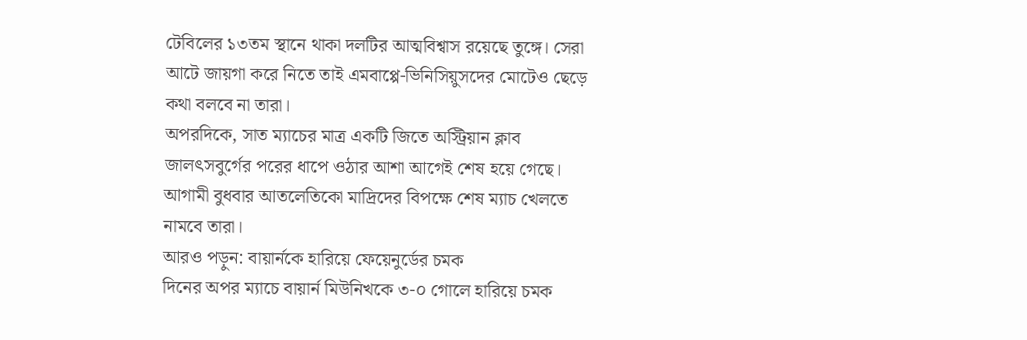টেবিলের ১৩তম স্থানে থাকা দলটির আত্মবিশ্বাস রয়েছে তুঙ্গে। সেরা আটে জায়গা করে নিতে তাই এমবাপ্পে-ভিনিসিয়ুসদের মোটেও ছেড়ে কথা বলবে না তারা।
অপরদিকে, সাত ম্যাচের মাত্র একটি জিতে অস্ট্রিয়ান ক্লাব জালৎসবুর্গের পরের ধাপে ওঠার আশা আগেই শেষ হয়ে গেছে। আগামী বুধবার আতলেতিকো মাদ্রিদের বিপক্ষে শেষ ম্যাচ খেলতে নামবে তারা।
আরও পড়ুন: বায়ার্নকে হারিয়ে ফেয়েনুর্ডের চমক
দিনের অপর ম্যাচে বায়ার্ন মিউনিখকে ৩-০ গোলে হারিয়ে চমক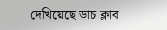দেখিয়েছে ডাচ ক্লাব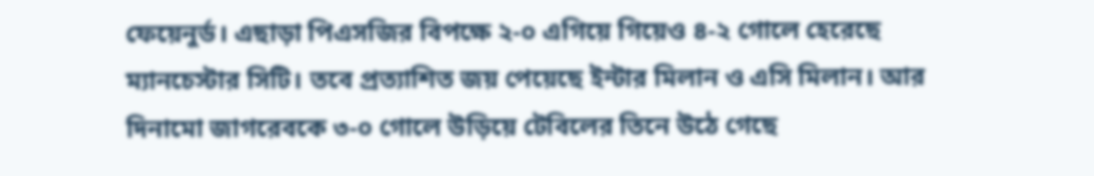ফেয়েনুর্ড। এছাড়া পিএসজির বিপক্ষে ২-০ এগিয়ে গিয়েও ৪-২ গোলে হেরেছে ম্যানচেস্টার সিটি। তবে প্রত্যাশিত জয় পেয়েছে ইন্টার মিলান ও এসি মিলান। আর দিনামো জাগরেবকে ৩-০ গোলে উড়িয়ে টেবিলের তিনে উঠে গেছে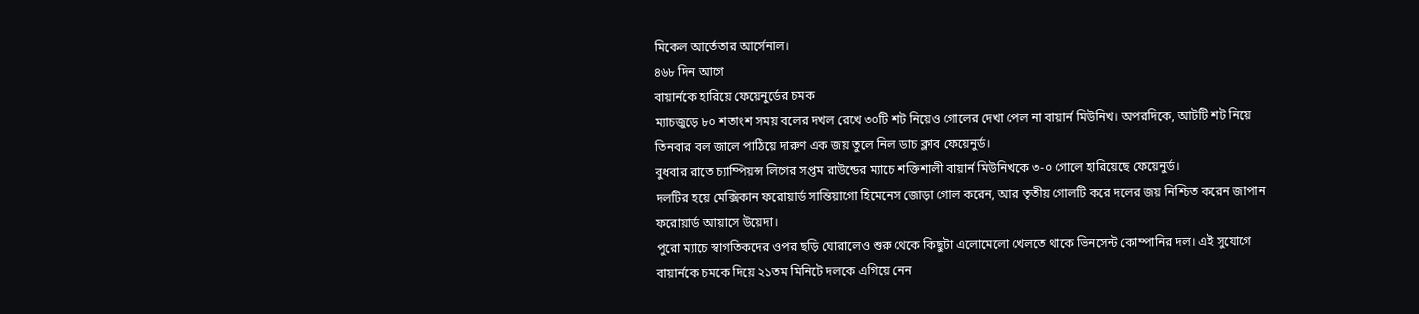মিকেল আর্তেতার আর্সেনাল।
৪৬৮ দিন আগে
বায়ার্নকে হারিয়ে ফেয়েনুর্ডের চমক
ম্যাচজুড়ে ৮০ শতাংশ সময় বলের দখল রেখে ৩০টি শট নিয়েও গোলের দেখা পেল না বায়ার্ন মিউনিখ। অপরদিকে, আটটি শট নিয়ে তিনবার বল জালে পাঠিয়ে দারুণ এক জয় তুলে নিল ডাচ ক্লাব ফেয়েনুর্ড।
বুধবার রাতে চ্যাম্পিয়ন্স লিগের সপ্তম রাউন্ডের ম্যাচে শক্তিশালী বায়ার্ন মিউনিখকে ৩-০ গোলে হারিয়েছে ফেয়েনুর্ড।
দলটির হয়ে মেক্সিকান ফরোয়ার্ড সান্তিয়াগো হিমেনেস জোড়া গোল করেন, আর তৃতীয় গোলটি করে দলের জয় নিশ্চিত করেন জাপান ফরোয়ার্ড আয়াসে উয়েদা।
পুরো ম্যাচে স্বাগতিকদের ওপর ছড়ি ঘোরালেও শুরু থেকে কিছুটা এলোমেলো খেলতে থাকে ভিনসেন্ট কোম্পানির দল। এই সুযোগে বায়ার্নকে চমকে দিয়ে ২১তম মিনিটে দলকে এগিয়ে নেন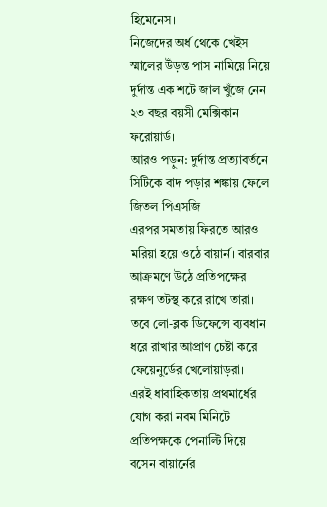হিমেনেস।
নিজেদের অর্ধ থেকে খেইস স্মালের উঁড়ন্ত পাস নামিয়ে নিয়ে দুর্দান্ত এক শটে জাল খুঁজে নেন ২৩ বছর বয়সী মেক্সিকান ফরোয়ার্ড।
আরও পড়ুন: দুর্দান্ত প্রত্যাবর্তনে সিটিকে বাদ পড়ার শঙ্কায় ফেলে জিতল পিএসজি
এরপর সমতায় ফিরতে আরও মরিয়া হয়ে ওঠে বায়ার্ন। বারবার আক্রমণে উঠে প্রতিপক্ষের রক্ষণ তটস্থ করে রাখে তারা। তবে লো-ব্লক ডিফেন্সে ব্যবধান ধরে রাখার আপ্রাণ চেষ্টা করে ফেয়েনুর্ডের খেলোয়াড়রা।
এরই ধাবাহিকতায় প্রথমার্ধের যোগ করা নবম মিনিটে প্রতিপক্ষকে পেনাল্টি দিয়ে বসেন বায়ার্নের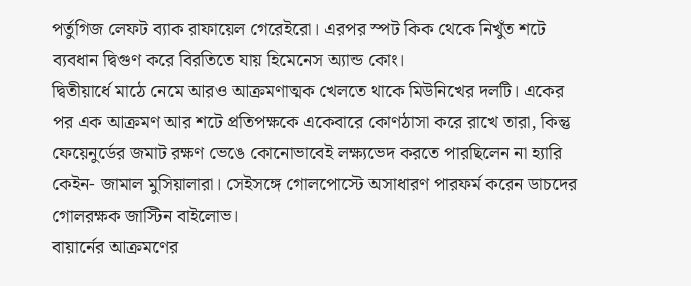পর্তুগিজ লেফট ব্যাক রাফায়েল গেরেইরো। এরপর স্পট কিক থেকে নিখুঁত শটে ব্যবধান দ্বিগুণ করে বিরতিতে যায় হিমেনেস অ্যান্ড কোং।
দ্বিতীয়ার্ধে মাঠে নেমে আরও আক্রমণাত্মক খেলতে থাকে মিউনিখের দলটি। একের পর এক আক্রমণ আর শটে প্রতিপক্ষকে একেবারে কোণঠাসা করে রাখে তারা, কিন্তু ফেয়েনুর্ডের জমাট রক্ষণ ভেঙে কোনোভাবেই লক্ষ্যভেদ করতে পারছিলেন না হ্যারি কেইন- জামাল মুসিয়ালারা। সেইসঙ্গে গোলপোস্টে অসাধারণ পারফর্ম করেন ডাচদের গোলরক্ষক জাস্টিন বাইলোভ।
বায়ার্নের আক্রমণের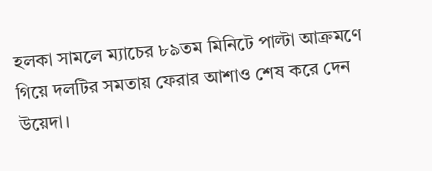হলকা সামলে ম্যাচের ৮৯তম মিনিটে পাল্টা আক্রমণে গিয়ে দলটির সমতায় ফেরার আশাও শেষ করে দেন উয়েদা।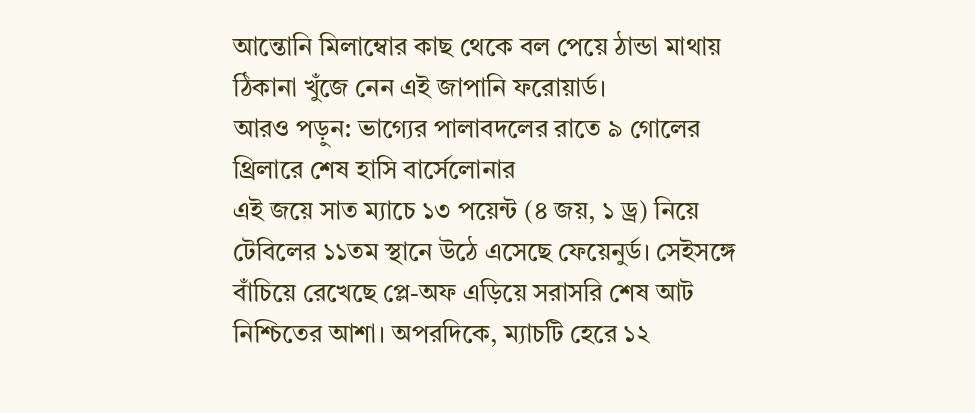আন্তোনি মিলাম্বোর কাছ থেকে বল পেয়ে ঠান্ডা মাথায় ঠিকানা খুঁজে নেন এই জাপানি ফরোয়ার্ড।
আরও পড়ুন: ভাগ্যের পালাবদলের রাতে ৯ গোলের থ্রিলারে শেষ হাসি বার্সেলোনার
এই জয়ে সাত ম্যাচে ১৩ পয়েন্ট (৪ জয়, ১ ড্র) নিয়ে টেবিলের ১১তম স্থানে উঠে এসেছে ফেয়েনুর্ড। সেইসঙ্গে বাঁচিয়ে রেখেছে প্লে-অফ এড়িয়ে সরাসরি শেষ আট নিশ্চিতের আশা। অপরদিকে, ম্যাচটি হেরে ১২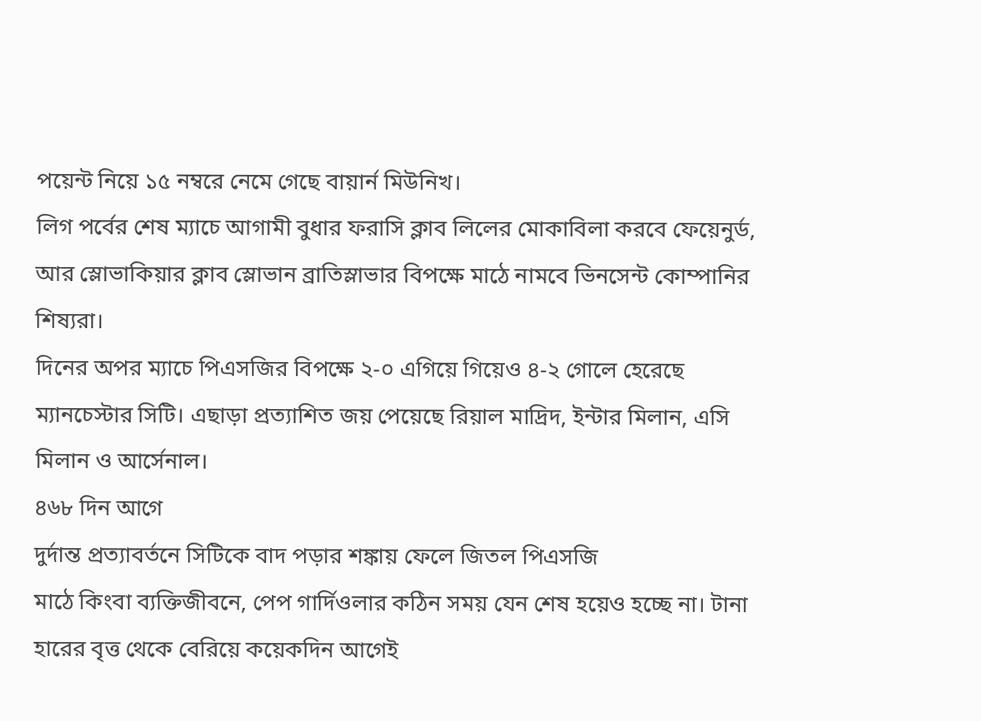পয়েন্ট নিয়ে ১৫ নম্বরে নেমে গেছে বায়ার্ন মিউনিখ।
লিগ পর্বের শেষ ম্যাচে আগামী বুধার ফরাসি ক্লাব লিলের মোকাবিলা করবে ফেয়েনুর্ড, আর স্লোভাকিয়ার ক্লাব স্লোভান ব্রাতিস্লাভার বিপক্ষে মাঠে নামবে ভিনসেন্ট কোম্পানির শিষ্যরা।
দিনের অপর ম্যাচে পিএসজির বিপক্ষে ২-০ এগিয়ে গিয়েও ৪-২ গোলে হেরেছে ম্যানচেস্টার সিটি। এছাড়া প্রত্যাশিত জয় পেয়েছে রিয়াল মাদ্রিদ, ইন্টার মিলান, এসি মিলান ও আর্সেনাল।
৪৬৮ দিন আগে
দুর্দান্ত প্রত্যাবর্তনে সিটিকে বাদ পড়ার শঙ্কায় ফেলে জিতল পিএসজি
মাঠে কিংবা ব্যক্তিজীবনে, পেপ গার্দিওলার কঠিন সময় যেন শেষ হয়েও হচ্ছে না। টানা হারের বৃত্ত থেকে বেরিয়ে কয়েকদিন আগেই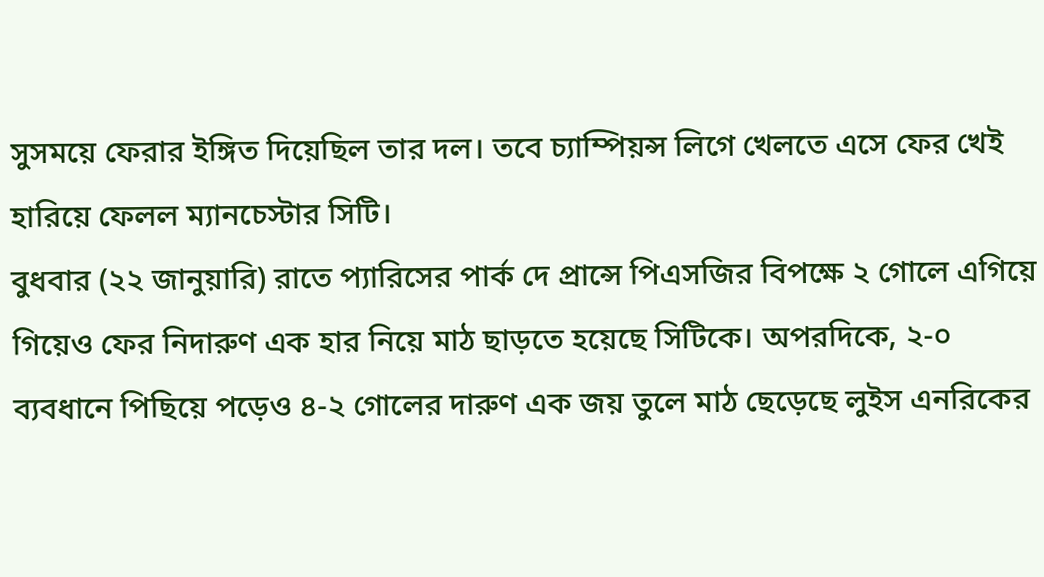সুসময়ে ফেরার ইঙ্গিত দিয়েছিল তার দল। তবে চ্যাম্পিয়ন্স লিগে খেলতে এসে ফের খেই হারিয়ে ফেলল ম্যানচেস্টার সিটি।
বুধবার (২২ জানুয়ারি) রাতে প্যারিসের পার্ক দে প্রান্সে পিএসজির বিপক্ষে ২ গোলে এগিয়ে গিয়েও ফের নিদারুণ এক হার নিয়ে মাঠ ছাড়তে হয়েছে সিটিকে। অপরদিকে, ২-০ ব্যবধানে পিছিয়ে পড়েও ৪-২ গোলের দারুণ এক জয় তুলে মাঠ ছেড়েছে লুইস এনরিকের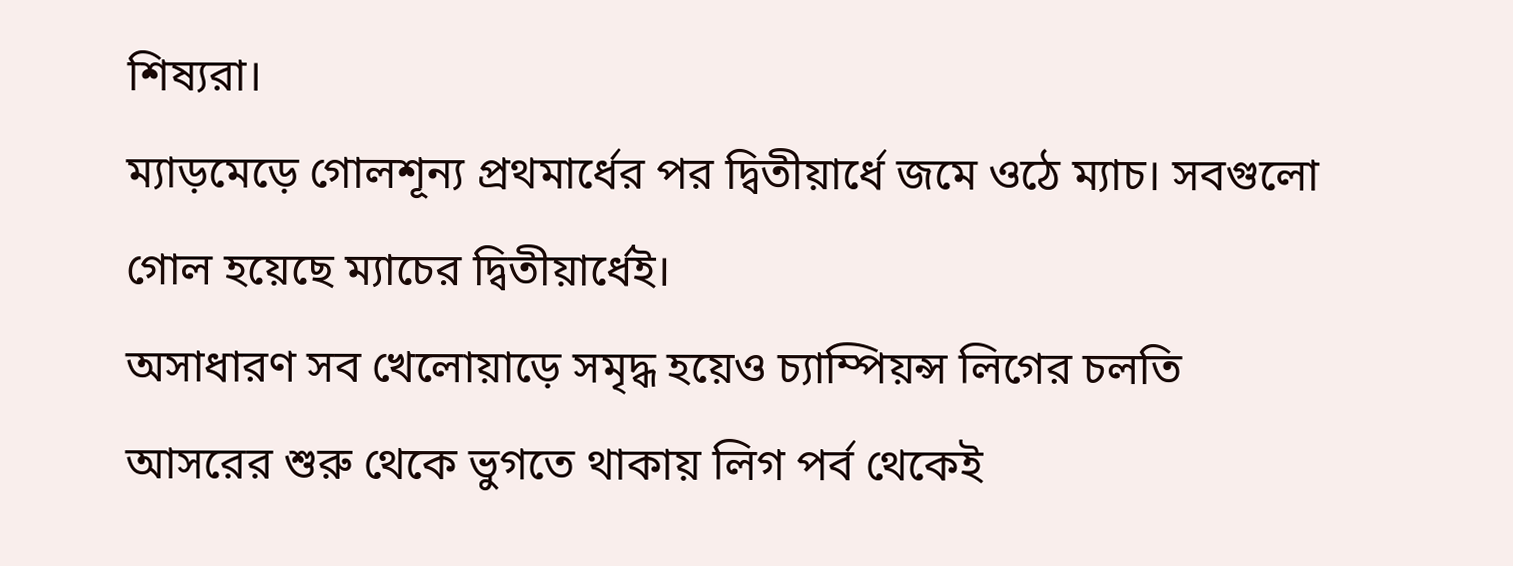শিষ্যরা।
ম্যাড়মেড়ে গোলশূন্য প্রথমার্ধের পর দ্বিতীয়ার্ধে জমে ওঠে ম্যাচ। সবগুলো গোল হয়েছে ম্যাচের দ্বিতীয়ার্ধেই।
অসাধারণ সব খেলোয়াড়ে সমৃদ্ধ হয়েও চ্যাম্পিয়ন্স লিগের চলতি আসরের শুরু থেকে ভুগতে থাকায় লিগ পর্ব থেকেই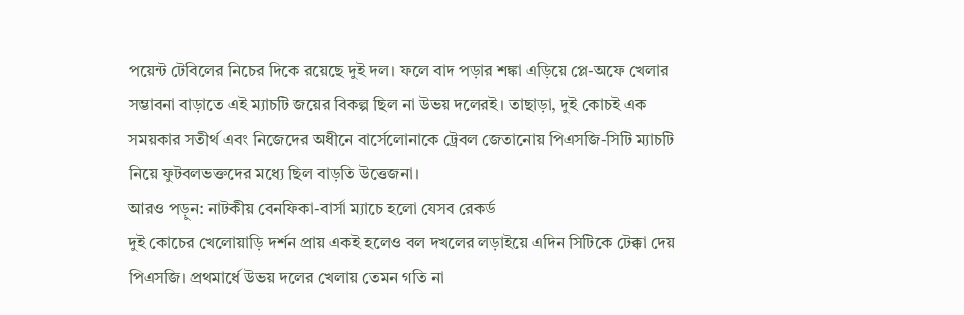পয়েন্ট টেবিলের নিচের দিকে রয়েছে দুই দল। ফলে বাদ পড়ার শঙ্কা এড়িয়ে প্লে-অফে খেলার সম্ভাবনা বাড়াতে এই ম্যাচটি জয়ের বিকল্প ছিল না উভয় দলেরই। তাছাড়া, দুই কোচই এক সময়কার সতীর্থ এবং নিজেদের অধীনে বার্সেলোনাকে ট্রেবল জেতানোয় পিএসজি-সিটি ম্যাচটি নিয়ে ফুটবলভক্তদের মধ্যে ছিল বাড়তি উত্তেজনা।
আরও পড়ুন: নাটকীয় বেনফিকা-বার্সা ম্যাচে হলো যেসব রেকর্ড
দুই কোচের খেলোয়াড়ি দর্শন প্রায় একই হলেও বল দখলের লড়াইয়ে এদিন সিটিকে টেক্কা দেয় পিএসজি। প্রথমার্ধে উভয় দলের খেলায় তেমন গতি না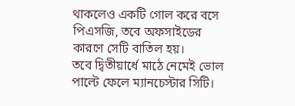থাকলেও একটি গোল করে বসে পিএসজি, তবে অফসাইডের কারণে সেটি বাতিল হয়।
তবে দ্বিতীয়ার্ধে মাঠে নেমেই ভোল পাল্টে ফেলে ম্যানচেস্টার সিটি।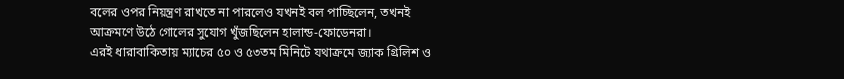বলের ওপর নিয়ন্ত্রণ রাখতে না পারলেও যখনই বল পাচ্ছিলেন, তখনই আক্রমণে উঠে গোলের সুযোগ খুঁজছিলেন হালান্ড-ফোডেনরা।
এরই ধারাবাকিতায় ম্যাচের ৫০ ও ৫৩তম মিনিটে যথাক্রমে জ্যাক গ্রিলিশ ও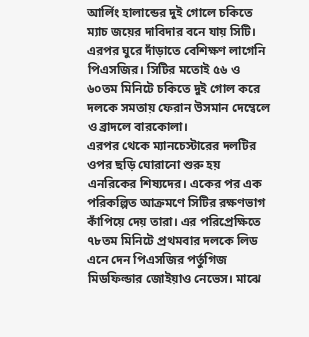আর্লিং হালান্ডের দুই গোলে চকিতে ম্যাচ জয়ের দাবিদার বনে যায় সিটি।
এরপর ঘুরে দাঁড়াতে বেশিক্ষণ লাগেনি পিএসজির। সিটির মতোই ৫৬ ও ৬০তম মিনিটে চকিতে দুই গোল করে দলকে সমতায় ফেরান উসমান দেম্বেলে ও ব্রাদলে বারকোলা।
এরপর থেকে ম্যানচেস্টারের দলটির ওপর ছড়ি ঘোরানো শুরু হয় এনরিকের শিষ্যদের। একের পর এক পরিকল্পিত আক্রমণে সিটির রক্ষণভাগ কাঁপিয়ে দেয় তারা। এর পরিপ্রেক্ষিতে ৭৮তম মিনিটে প্রথমবার দলকে লিড এনে দেন পিএসজির পর্তুগিজ মিডফিল্ডার জোইয়াও নেভেস। মাঝে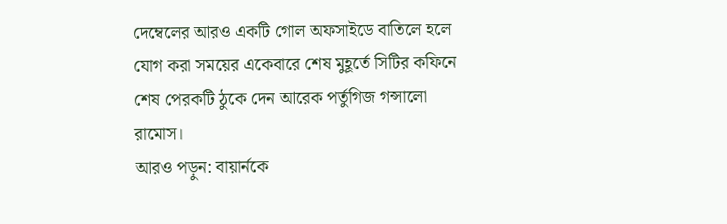দেম্বেলের আরও একটি গোল অফসাইডে বাতিলে হলে যোগ করা সময়ের একেবারে শেষ মুহূর্তে সিটির কফিনে শেষ পেরকটি ঠুকে দেন আরেক পর্তুগিজ গন্সালো রামোস।
আরও পড়ুন: বায়ার্নকে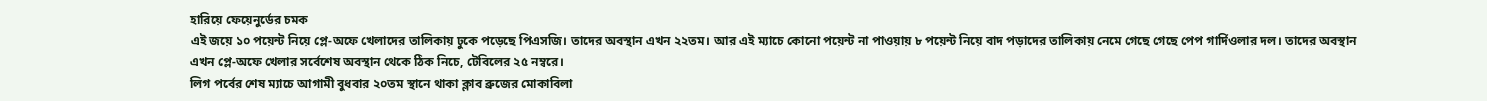হারিয়ে ফেয়েনুর্ডের চমক
এই জয়ে ১০ পয়েন্ট নিয়ে প্লে-অফে খেলাদের তালিকায় ঢুকে পড়েছে পিএসজি। তাদের অবস্থান এখন ২২তম। আর এই ম্যাচে কোনো পয়েন্ট না পাওয়ায় ৮ পয়েন্ট নিয়ে বাদ পড়াদের তালিকায় নেমে গেছে গেছে পেপ গার্দিওলার দল। তাদের অবস্থান এখন প্লে-অফে খেলার সর্বেশেষ অবস্থান থেকে ঠিক নিচে, টেবিলের ২৫ নম্বরে।
লিগ পর্বের শেষ ম্যাচে আগামী বুধবার ২০তম স্থানে থাকা ক্লাব ব্রুজের মোকাবিলা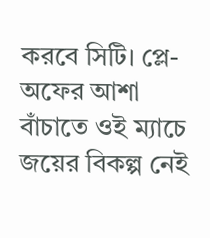করবে সিটি। প্লে-অফের আশা বাঁচাতে ওই ম্যাচে জয়ের বিকল্প নেই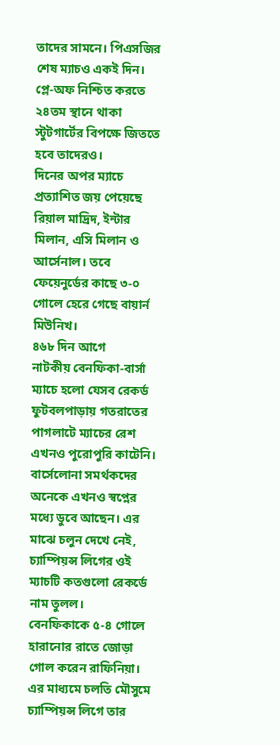তাদের সামনে। পিএসজির শেষ ম্যাচও একই দিন। প্লে-অফ নিশ্চিত করতে ২৪তম স্থানে থাকা স্টুটগার্টের বিপক্ষে জিততে হবে তাদেরও।
দিনের অপর ম্যাচে প্রত্যাশিত জয় পেয়েছে রিয়াল মাদ্রিদ, ইন্টার মিলান, এসি মিলান ও আর্সেনাল। তবে ফেয়েনুর্ডের কাছে ৩-০ গোলে হেরে গেছে বায়ার্ন মিউনিখ।
৪৬৮ দিন আগে
নাটকীয় বেনফিকা-বার্সা ম্যাচে হলো যেসব রেকর্ড
ফুটবলপাড়ায় গতরাতের পাগলাটে ম্যাচের রেশ এখনও পুরোপুরি কাটেনি। বার্সেলোনা সমর্থকদের অনেকে এখনও স্বপ্নের মধ্যে ডুবে আছেন। এর মাঝে চলুন দেখে নেই, চ্যাম্পিয়ন্স লিগের ওই ম্যাচটি কতগুলো রেকর্ডে নাম তুলল।
বেনফিকাকে ৫-৪ গোলে হারানোর রাতে জোড়া গোল করেন রাফিনিয়া। এর মাধ্যমে চলতি মৌসুমে চ্যাম্পিয়ন্স লিগে তার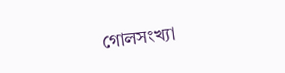গোলসংখ্যা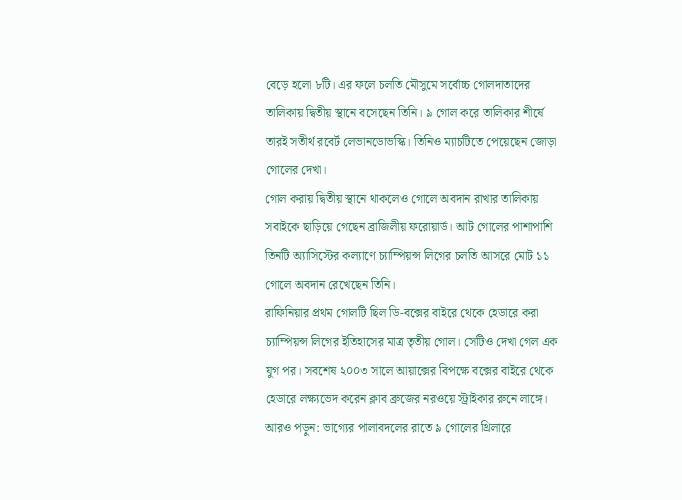বেড়ে হলো ৮টি। এর ফলে চলতি মৌসুমে সর্বোচ্চ গোলদাতাদের তালিকায় দ্বিতীয় স্থানে বসেছেন তিনি। ৯ গোল করে তালিকার শীর্ষে তারই সতীর্থ রবের্ট লেভানডোভস্কি। তিনিও ম্যাচটিতে পেয়েছেন জোড়া গোলের দেখা।
গোল করায় দ্বিতীয় স্থানে থাকলেও গোলে অবদান রাখার তালিকায় সবাইকে ছাড়িয়ে গেছেন ব্রাজিলীয় ফরোয়ার্ড। আট গোলের পাশাপাশি তিনটি অ্যাসিস্টের কল্যাণে চ্যাম্পিয়ন্স লিগের চলতি আসরে মোট ১১ গোলে অবদান রেখেছেন তিনি।
রাফিনিয়ার প্রথম গোলটি ছিল ডি-বক্সের বাইরে থেকে হেডারে করা চ্যাম্পিয়ন্স লিগের ইতিহাসের মাত্র তৃতীয় গোল। সেটিও দেখা গেল এক যুগ পর। সবশেষ ২০০৩ সালে আয়াক্সের বিপক্ষে বক্সের বাইরে থেকে হেডারে লক্ষ্যভেদ করেন ক্লাব ব্রুজের নরওয়ে স্ট্রাইকার রুনে লাঙ্গে।
আরও পড়ুন: ভাগ্যের পালাবদলের রাতে ৯ গোলের থ্রিলারে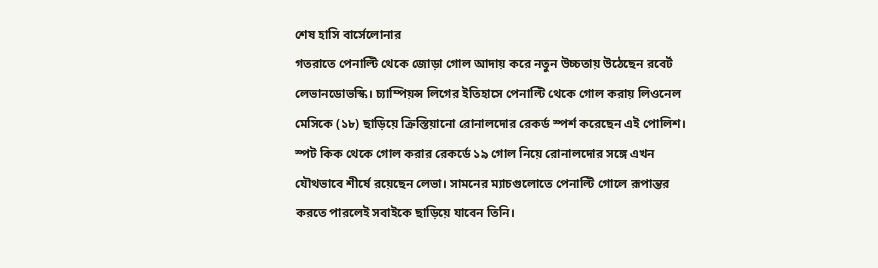শেষ হাসি বার্সেলোনার
গতরাতে পেনাল্টি থেকে জোড়া গোল আদায় করে নতুন উচ্চতায় উঠেছেন রবের্ট লেভানডোভস্কি। চ্যাম্পিয়ন্স লিগের ইতিহাসে পেনাল্টি থেকে গোল করায় লিওনেল মেসিকে (১৮) ছাড়িয়ে ক্রিস্তিয়ানো রোনালদোর রেকর্ড স্পর্শ করেছেন এই পোলিশ। স্পট কিক থেকে গোল করার রেকর্ডে ১৯ গোল নিয়ে রোনালদোর সঙ্গে এখন যৌথভাবে শীর্ষে রয়েছেন লেভা। সামনের ম্যাচগুলোতে পেনাল্টি গোলে রূপান্তর করতে পারলেই সবাইকে ছাড়িয়ে যাবেন তিনি।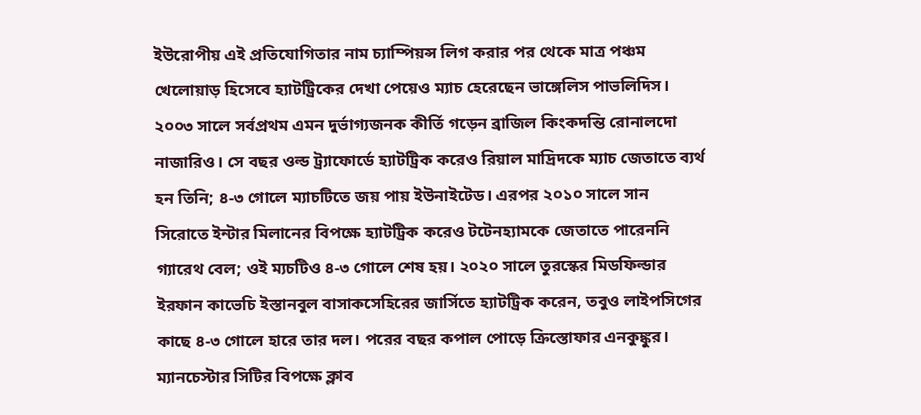ইউরোপীয় এই প্রতিযোগিতার নাম চ্যাম্পিয়ন্স লিগ করার পর থেকে মাত্র পঞ্চম খেলোয়াড় হিসেবে হ্যাটট্রিকের দেখা পেয়েও ম্যাচ হেরেছেন ভাঙ্গেলিস পাভলিদিস।
২০০৩ সালে সর্বপ্রথম এমন দুর্ভাগ্যজনক কীর্তি গড়েন ব্রাজিল কিংকদন্তি রোনালদো নাজারিও। সে বছর ওল্ড ট্র্যাফোর্ডে হ্যাটট্রিক করেও রিয়াল মাদ্রিদকে ম্যাচ জেতাতে ব্যর্থ হন তিনি; ৪-৩ গোলে ম্যাচটিতে জয় পায় ইউনাইটেড। এরপর ২০১০ সালে সান সিরোতে ইন্টার মিলানের বিপক্ষে হ্যাটট্রিক করেও টটেনহ্যামকে জেতাতে পারেননি গ্যারেথ বেল; ওই ম্যচটিও ৪-৩ গোলে শেষ হয়। ২০২০ সালে তুরস্কের মিডফিল্ডার ইরফান কাভেচি ইস্তানবুল বাসাকসেহিরের জার্সিতে হ্যাটট্রিক করেন, তবুও লাইপসিগের কাছে ৪-৩ গোলে হারে তার দল। পরের বছর কপাল পোড়ে ক্রিস্তোফার এনকুঙ্কুর। ম্যানচেস্টার সিটির বিপক্ষে ক্লাব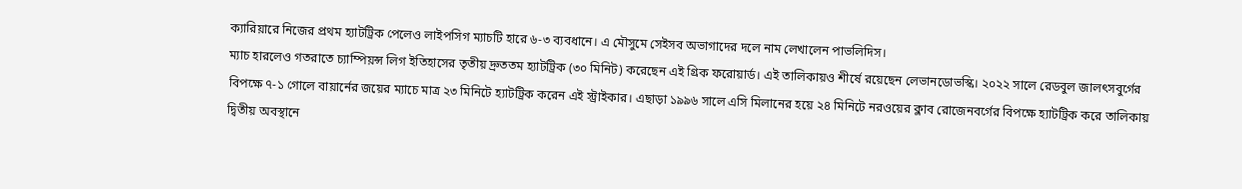ক্যারিয়ারে নিজের প্রথম হ্যাটট্রিক পেলেও লাইপসিগ ম্যাচটি হারে ৬-৩ ব্যবধানে। এ মৌসুমে সেইসব অভাগাদের দলে নাম লেখালেন পাভলিদিস।
ম্যাচ হারলেও গতরাতে চ্যাম্পিয়ন্স লিগ ইতিহাসের তৃতীয় দ্রুততম হ্যাটট্রিক (৩০ মিনিট) করেছেন এই গ্রিক ফরোয়ার্ড। এই তালিকায়ও শীর্ষে রয়েছেন লেভানডোভস্কি। ২০২২ সালে রেডবুল জালৎসবুর্গের বিপক্ষে ৭-১ গোলে বায়ার্নের জয়ের ম্যাচে মাত্র ২৩ মিনিটে হ্যাটট্রিক করেন এই স্ট্রাইকার। এছাড়া ১৯৯৬ সালে এসি মিলানের হয়ে ২৪ মিনিটে নরওয়ের ক্লাব রোজেনবর্গের বিপক্ষে হ্যাটট্রিক করে তালিকায় দ্বিতীয় অবস্থানে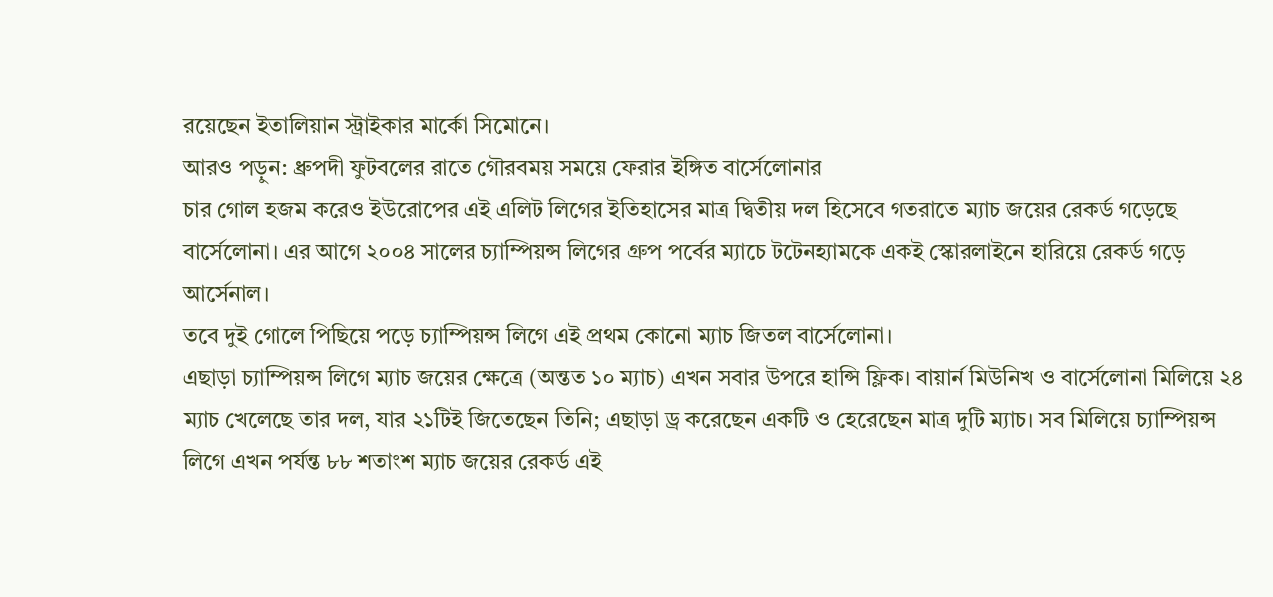রয়েছেন ইতালিয়ান স্ট্রাইকার মার্কো সিমোনে।
আরও পড়ুন: ধ্রুপদী ফুটবলের রাতে গৌরবময় সময়ে ফেরার ইঙ্গিত বার্সেলোনার
চার গোল হজম করেও ইউরোপের এই এলিট লিগের ইতিহাসের মাত্র দ্বিতীয় দল হিসেবে গতরাতে ম্যাচ জয়ের রেকর্ড গড়েছে বার্সেলোনা। এর আগে ২০০৪ সালের চ্যাম্পিয়ন্স লিগের গ্রুপ পর্বের ম্যাচে টটেনহ্যামকে একই স্কোরলাইনে হারিয়ে রেকর্ড গড়ে আর্সেনাল।
তবে দুই গোলে পিছিয়ে পড়ে চ্যাম্পিয়ন্স লিগে এই প্রথম কোনো ম্যাচ জিতল বার্সেলোনা।
এছাড়া চ্যাম্পিয়ন্স লিগে ম্যাচ জয়ের ক্ষেত্রে (অন্তত ১০ ম্যাচ) এখন সবার উপরে হান্সি ফ্লিক। বায়ার্ন মিউনিখ ও বার্সেলোনা মিলিয়ে ২৪ ম্যাচ খেলেছে তার দল, যার ২১টিই জিতেছেন তিনি; এছাড়া ড্র করেছেন একটি ও হেরেছেন মাত্র দুটি ম্যাচ। সব মিলিয়ে চ্যাম্পিয়ন্স লিগে এখন পর্যন্ত ৮৮ শতাংশ ম্যাচ জয়ের রেকর্ড এই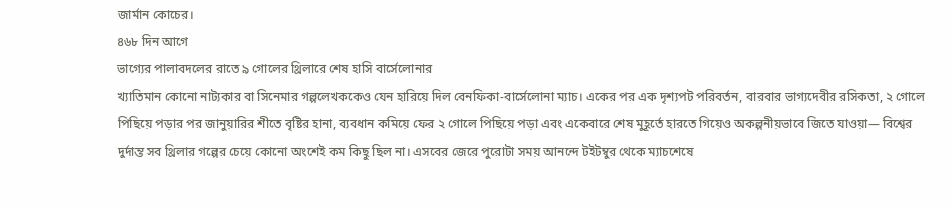জার্মান কোচের।
৪৬৮ দিন আগে
ভাগ্যের পালাবদলের রাতে ৯ গোলের থ্রিলারে শেষ হাসি বার্সেলোনার
খ্যাতিমান কোনো নাট্যকার বা সিনেমার গল্পলেখককেও যেন হারিয়ে দিল বেনফিকা-বার্সেলোনা ম্যাচ। একের পর এক দৃশ্যপট পরিবর্তন, বারবার ভাগ্যদেবীর রসিকতা, ২ গোলে পিছিয়ে পড়ার পর জানুয়ারির শীতে বৃষ্টির হানা, ব্যবধান কমিয়ে ফের ২ গোলে পিছিয়ে পড়া এবং একেবারে শেষ মুহূর্তে হারতে গিয়েও অকল্পনীয়ভাবে জিতে যাওয়া— বিশ্বের দুর্দান্ত সব থ্রিলার গল্পের চেয়ে কোনো অংশেই কম কিছু ছিল না। এসবের জেরে পুরোটা সময় আনন্দে টইটম্বুর থেকে ম্যাচশেষে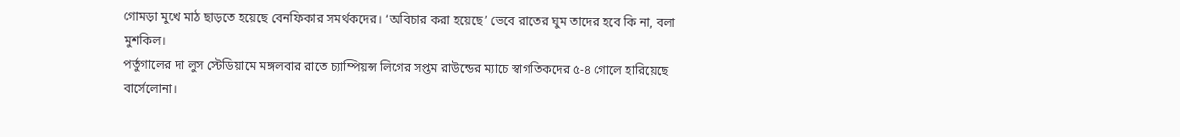গোমড়া মুখে মাঠ ছাড়তে হয়েছে বেনফিকার সমর্থকদের। ‘অবিচার করা হয়েছে’ ভেবে রাতের ঘুম তাদের হবে কি না, বলা মুশকিল।
পর্তুগালের দা লুস স্টেডিয়ামে মঙ্গলবার রাতে চ্যাম্পিয়ন্স লিগের সপ্তম রাউন্ডের ম্যাচে স্বাগতিকদের ৫-৪ গোলে হারিয়েছে বার্সেলোনা।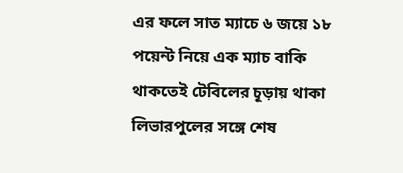এর ফলে সাত ম্যাচে ৬ জয়ে ১৮ পয়েন্ট নিয়ে এক ম্যাচ বাকি থাকতেই টেবিলের চূড়ায় থাকা লিভারপুলের সঙ্গে শেষ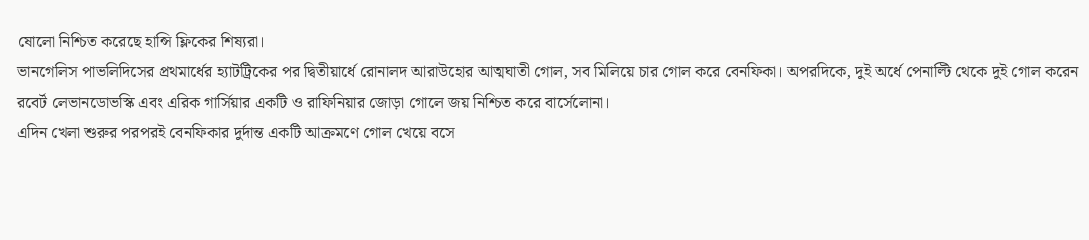ষোলো নিশ্চিত করেছে হান্সি ফ্লিকের শিষ্যরা।
ভানগেলিস পাভলিদিসের প্রথমার্ধের হ্যাটট্রিকের পর দ্বিতীয়ার্ধে রোনালদ আরাউহোর আত্মঘাতী গোল, সব মিলিয়ে চার গোল করে বেনফিকা। অপরদিকে, দুই অর্ধে পেনাল্টি থেকে দুই গোল করেন রবের্ট লেভানডোভস্কি এবং এরিক গার্সিয়ার একটি ও রাফিনিয়ার জোড়া গোলে জয় নিশ্চিত করে বার্সেলোনা।
এদিন খেলা শুরুর পরপরই বেনফিকার দুর্দান্ত একটি আক্রমণে গোল খেয়ে বসে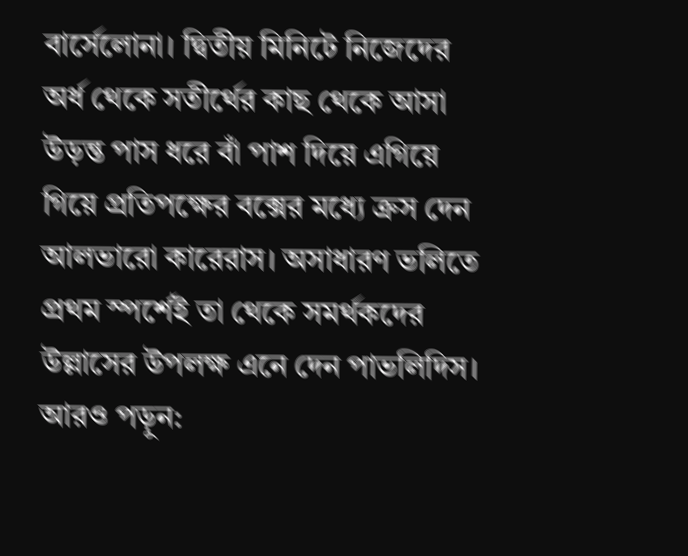বার্সেলোনা। দ্বিতীয় মিনিটে নিজেদের অর্ধ থেকে সতীর্থের কাছ থেকে আসা উড়ন্ত পাস ধরে বাঁ পাশ দিয়ে এগিয়ে গিয়ে প্রতিপক্ষের বক্সের মধ্যে ক্রস দেন আলভারো কারেরাস। অসাধারণ ভলিতে প্রথম স্পর্শেই তা থেকে সমর্থকদের উল্লাসের উপলক্ষ এনে দেন পাভলিদিস।
আরও পড়ুন: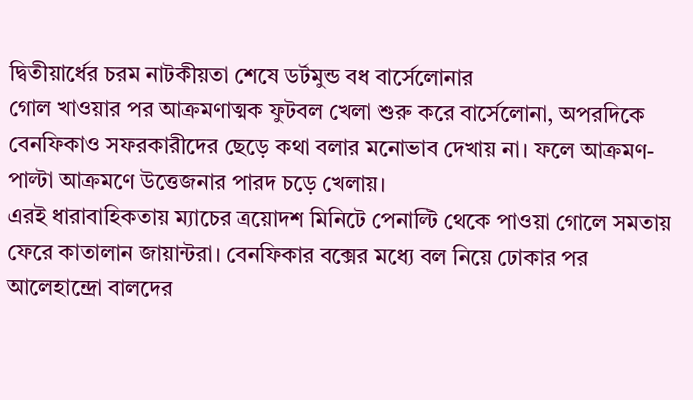দ্বিতীয়ার্ধের চরম নাটকীয়তা শেষে ডর্টমুন্ড বধ বার্সেলোনার
গোল খাওয়ার পর আক্রমণাত্মক ফুটবল খেলা শুরু করে বার্সেলোনা, অপরদিকে বেনফিকাও সফরকারীদের ছেড়ে কথা বলার মনোভাব দেখায় না। ফলে আক্রমণ-পাল্টা আক্রমণে উত্তেজনার পারদ চড়ে খেলায়।
এরই ধারাবাহিকতায় ম্যাচের ত্রয়োদশ মিনিটে পেনাল্টি থেকে পাওয়া গোলে সমতায় ফেরে কাতালান জায়ান্টরা। বেনফিকার বক্সের মধ্যে বল নিয়ে ঢোকার পর আলেহান্দ্রো বালদের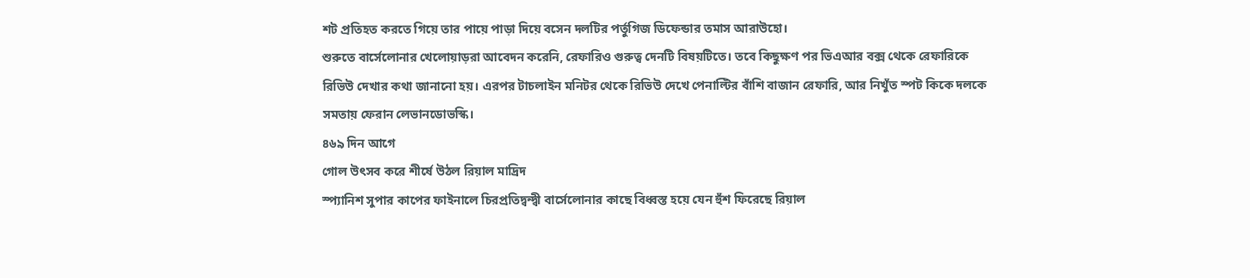শট প্রতিহত করতে গিয়ে তার পায়ে পাড়া দিয়ে বসেন দলটির পর্তুগিজ ডিফেন্ডার তমাস আরাউহো।
শুরুতে বার্সেলোনার খেলোয়াড়রা আবেদন করেনি, রেফারিও গুরুত্ব দেনটি বিষয়টিতে। তবে কিছুক্ষণ পর ভিএআর বক্স থেকে রেফারিকে রিভিউ দেখার কথা জানানো হয়। এরপর টাচলাইন মনিটর থেকে রিভিউ দেখে পেনাল্টির বাঁশি বাজান রেফারি, আর নিখুঁত স্পট কিকে দলকে সমতায় ফেরান লেভানডোভস্কি।
৪৬৯ দিন আগে
গোল উৎসব করে শীর্ষে উঠল রিয়াল মাদ্রিদ
স্প্যানিশ সুপার কাপের ফাইনালে চিরপ্রতিদ্বন্দ্বী বার্সেলোনার কাছে বিধ্বস্ত হয়ে যেন হুঁশ ফিরেছে রিয়াল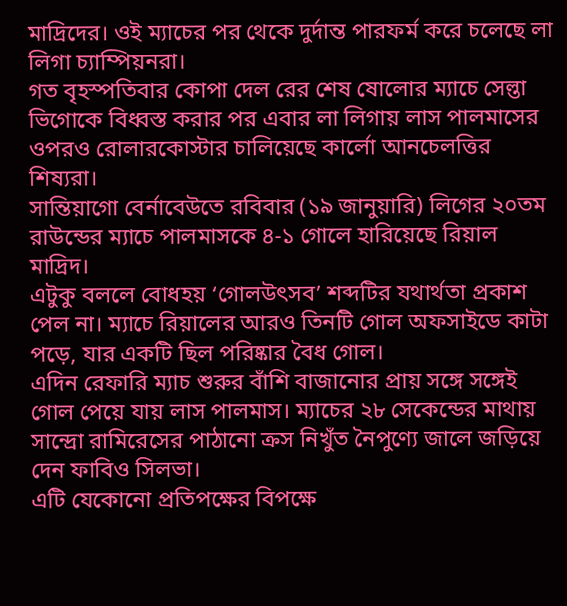মাদ্রিদের। ওই ম্যাচের পর থেকে দুর্দান্ত পারফর্ম করে চলেছে লা লিগা চ্যাম্পিয়নরা।
গত বৃহস্পতিবার কোপা দেল রের শেষ ষোলোর ম্যাচে সেল্তা ভিগোকে বিধ্বস্ত করার পর এবার লা লিগায় লাস পালমাসের ওপরও রোলারকোস্টার চালিয়েছে কার্লো আনচেলত্তির শিষ্যরা।
সান্তিয়াগো বের্নাবেউতে রবিবার (১৯ জানুয়ারি) লিগের ২০তম রাউন্ডের ম্যাচে পালমাসকে ৪-১ গোলে হারিয়েছে রিয়াল মাদ্রিদ।
এটুকু বললে বোধহয় ‘গোলউৎসব’ শব্দটির যথার্থতা প্রকাশ পেল না। ম্যাচে রিয়ালের আরও তিনটি গোল অফসাইডে কাটা পড়ে, যার একটি ছিল পরিষ্কার বৈধ গোল।
এদিন রেফারি ম্যাচ শুরুর বাঁশি বাজানোর প্রায় সঙ্গে সঙ্গেই গোল পেয়ে যায় লাস পালমাস। ম্যাচের ২৮ সেকেন্ডের মাথায় সান্দ্রো রামিরেসের পাঠানো ক্রস নিখুঁত নৈপুণ্যে জালে জড়িয়ে দেন ফাবিও সিলভা।
এটি যেকোনো প্রতিপক্ষের বিপক্ষে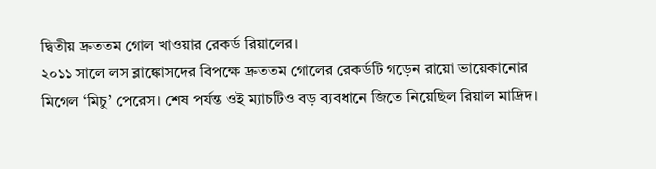দ্বিতীয় দ্রুততম গোল খাওয়ার রেকর্ড রিয়ালের।
২০১১ সালে লস ব্লাঙ্কোসদের বিপক্ষে দ্রুততম গোলের রেকর্ডটি গড়েন রায়ো ভায়েকানোর মিগেল ‘মিচু’ পেরেস। শেষ পর্যন্ত ওই ম্যাচটিও বড় ব্যবধানে জিতে নিয়েছিল রিয়াল মাদ্রিদ।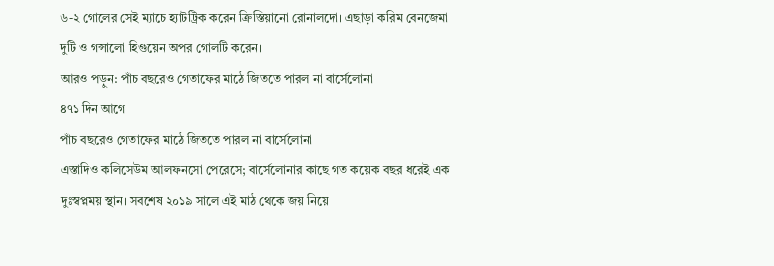৬-২ গোলের সেই ম্যাচে হ্যাটট্রিক করেন ক্রিস্তিয়ানো রোনালদো। এছাড়া করিম বেনজেমা দুটি ও গন্সালো হিগুয়েন অপর গোলটি করেন।
আরও পড়ুন: পাঁচ বছরেও গেতাফের মাঠে জিততে পারল না বার্সেলোনা
৪৭১ দিন আগে
পাঁচ বছরেও গেতাফের মাঠে জিততে পারল না বার্সেলোনা
এস্তাদিও কলিসেউম আলফনসো পেরেসে; বার্সেলোনার কাছে গত কয়েক বছর ধরেই এক দুঃস্বপ্নময় স্থান। সবশেষ ২০১৯ সালে এই মাঠ থেকে জয় নিয়ে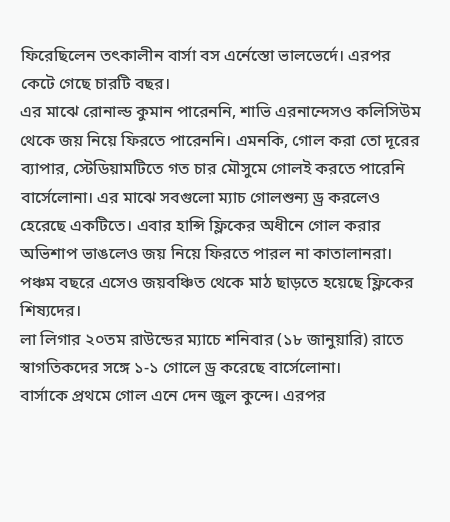ফিরেছিলেন তৎকালীন বার্সা বস এর্নেস্তো ভালভের্দে। এরপর কেটে গেছে চারটি বছর।
এর মাঝে রোনাল্ড কুমান পারেননি, শাভি এরনান্দেসও কলিসিউম থেকে জয় নিয়ে ফিরতে পারেননি। এমনকি, গোল করা তো দূরের ব্যাপার, স্টেডিয়ামটিতে গত চার মৌসুমে গোলই করতে পারেনি বার্সেলোনা। এর মাঝে সবগুলো ম্যাচ গোলশুন্য ড্র করলেও হেরেছে একটিতে। এবার হান্সি ফ্লিকের অধীনে গোল করার অভিশাপ ভাঙলেও জয় নিয়ে ফিরতে পারল না কাতালানরা। পঞ্চম বছরে এসেও জয়বঞ্চিত থেকে মাঠ ছাড়তে হয়েছে ফ্লিকের শিষ্যদের।
লা লিগার ২০তম রাউন্ডের ম্যাচে শনিবার (১৮ জানুয়ারি) রাতে স্বাগতিকদের সঙ্গে ১-১ গোলে ড্র করেছে বার্সেলোনা।
বার্সাকে প্রথমে গোল এনে দেন জুল কুন্দে। এরপর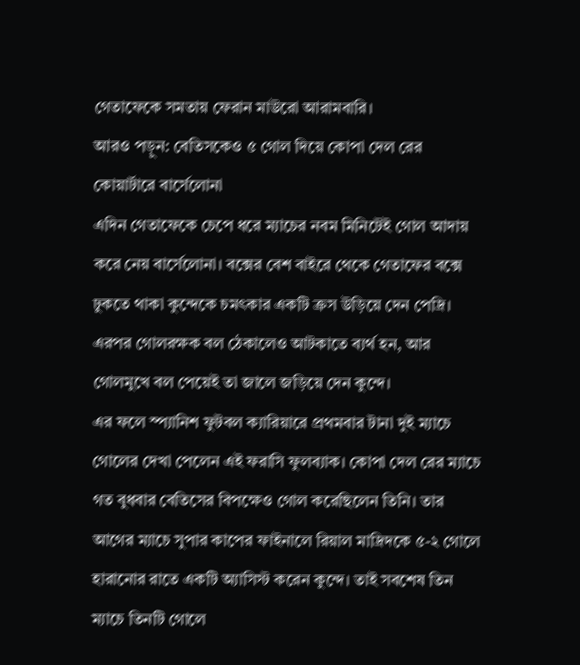গেতাফেকে সমতায় ফেরান মাউরো আরামবারি।
আরও পড়ুন: বেতিসকেও ৫ গোল দিয়ে কোপা দেল রের কোয়ার্টারে বার্সেলোনা
এদিন গেতাফেকে চেপে ধরে ম্যাচের নবম মিনিটেই গোল আদায় করে নেয় বার্সেলোনা। বক্সের বেশ বাইরে থেকে গেতাফের বক্সে ঢুকতে থাকা কুন্দেকে চমৎকার একটি ক্রস উড়িয়ে দেন পেদ্রি। এরপর গোলরক্ষক বল ঠেকালেও আটকাতে ব্যর্থ হন, আর গোলমুখে বল পেয়েই তা জালে জড়িয়ে দেন কুন্দে।
এর ফলে স্প্যানিশ ফুটবল ক্যারিয়ারে প্রথমবার টানা দুই ম্যাচে গোলের দেখা পেলেন এই ফরাসি ফুলব্যাক। কোপা দেল রের ম্যাচে গত বুধবার বেতিসের বিপক্ষেও গোল করেছিলেন তিনি। তার আগের ম্যাচে সুপার কাপের ফাইনালে রিয়াল মাদ্রিদকে ৫-২ গোলে হারানোর রাতে একটি অ্যাসিস্ট করেন কুন্দে। তাই সবশেষ তিন ম্যাচে তিনটি গোলে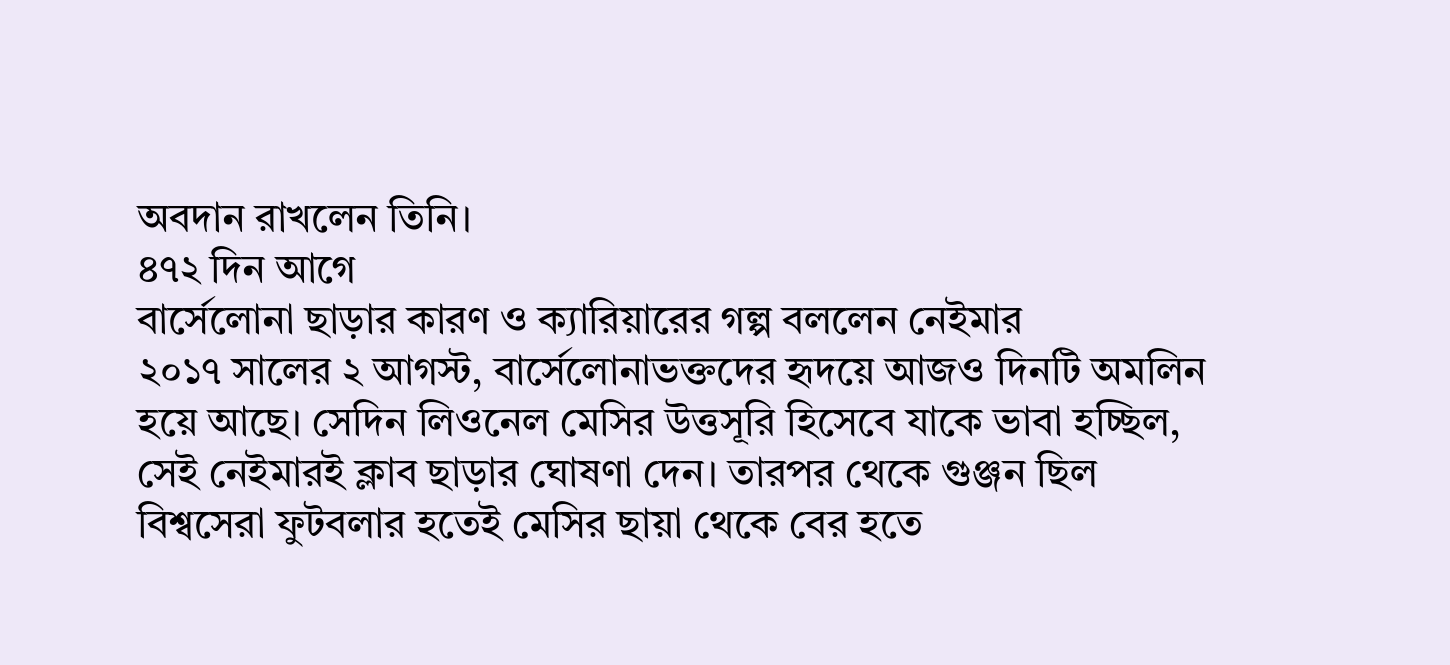অবদান রাখলেন তিনি।
৪৭২ দিন আগে
বার্সেলোনা ছাড়ার কারণ ও ক্যারিয়ারের গল্প বললেন নেইমার
২০১৭ সালের ২ আগস্ট, বার্সেলোনাভক্তদের হৃদয়ে আজও দিনটি অমলিন হয়ে আছে। সেদিন লিওনেল মেসির উত্তসূরি হিসেবে যাকে ভাবা হচ্ছিল, সেই নেইমারই ক্লাব ছাড়ার ঘোষণা দেন। তারপর থেকে গুঞ্জন ছিল বিশ্বসেরা ফুটবলার হতেই মেসির ছায়া থেকে বের হতে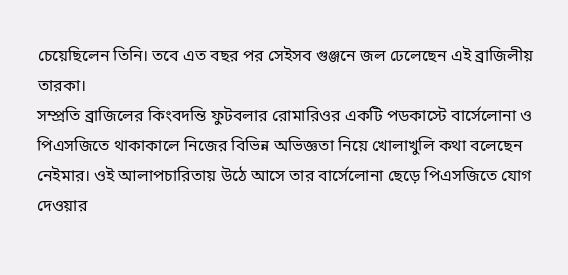চেয়েছিলেন তিনি। তবে এত বছর পর সেইসব গুঞ্জনে জল ঢেলেছেন এই ব্রাজিলীয় তারকা।
সম্প্রতি ব্রাজিলের কিংবদন্তি ফুটবলার রোমারিওর একটি পডকাস্টে বার্সেলোনা ও পিএসজিতে থাকাকালে নিজের বিভিন্ন অভিজ্ঞতা নিয়ে খোলাখুলি কথা বলেছেন নেইমার। ওই আলাপচারিতায় উঠে আসে তার বার্সেলোনা ছেড়ে পিএসজিতে যোগ দেওয়ার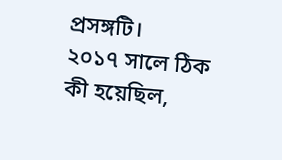প্রসঙ্গটি।
২০১৭ সালে ঠিক কী হয়েছিল,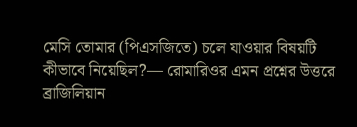মেসি তোমার (পিএসজিতে) চলে যাওয়ার বিষয়টি কীভাবে নিয়েছিল?— রোমারিওর এমন প্রশ্নের উত্তরে ব্রাজিলিয়ান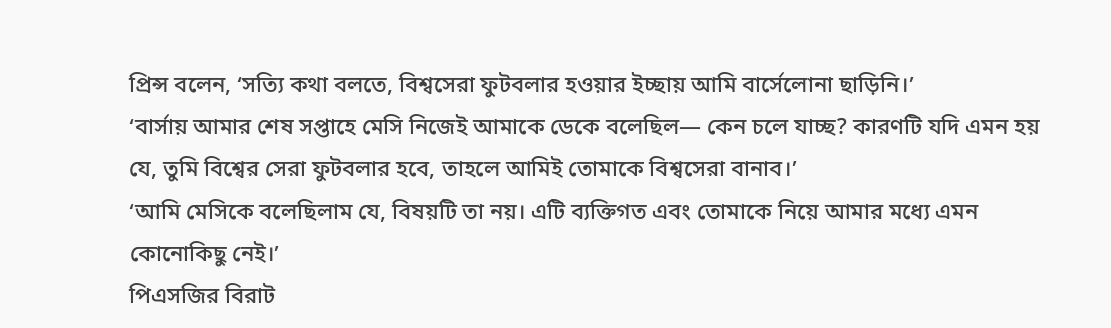প্রিন্স বলেন, ‘সত্যি কথা বলতে, বিশ্বসেরা ফুটবলার হওয়ার ইচ্ছায় আমি বার্সেলোনা ছাড়িনি।’
‘বার্সায় আমার শেষ সপ্তাহে মেসি নিজেই আমাকে ডেকে বলেছিল— কেন চলে যাচ্ছ? কারণটি যদি এমন হয় যে, তুমি বিশ্বের সেরা ফুটবলার হবে, তাহলে আমিই তোমাকে বিশ্বসেরা বানাব।’
‘আমি মেসিকে বলেছিলাম যে, বিষয়টি তা নয়। এটি ব্যক্তিগত এবং তোমাকে নিয়ে আমার মধ্যে এমন কোনোকিছু নেই।’
পিএসজির বিরাট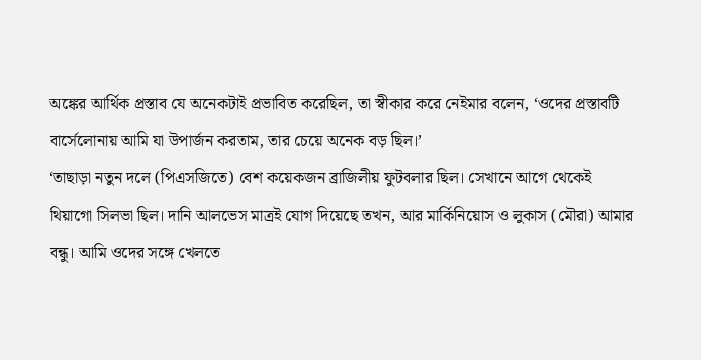অঙ্কের আর্থিক প্রস্তাব যে অনেকটাই প্রভাবিত করেছিল, তা স্বীকার করে নেইমার বলেন, ‘ওদের প্রস্তাবটি বার্সেলোনায় আমি যা উপার্জন করতাম, তার চেয়ে অনেক বড় ছিল।’
‘তাছাড়া নতুন দলে (পিএসজিতে) বেশ কয়েকজন ব্রাজিলীয় ফুটবলার ছিল। সেখানে আগে থেকেই থিয়াগো সিলভা ছিল। দানি আলভেস মাত্রই যোগ দিয়েছে তখন, আর মার্কিনিয়োস ও লুকাস (মৌরা) আমার বন্ধু। আমি ওদের সঙ্গে খেলতে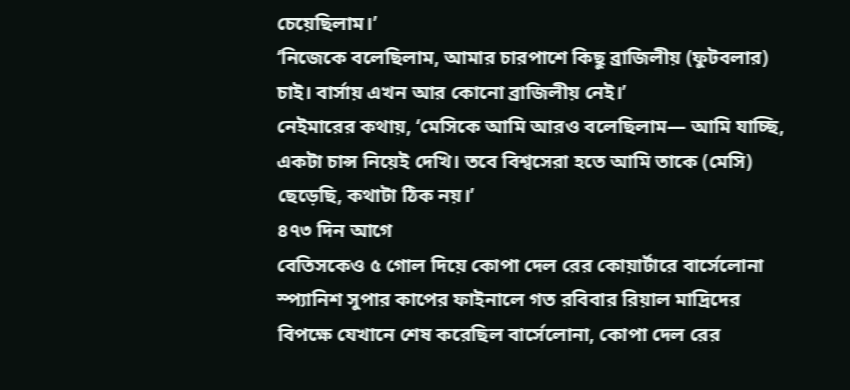চেয়েছিলাম।’
‘নিজেকে বলেছিলাম, আমার চারপাশে কিছু ব্রাজিলীয় (ফুটবলার) চাই। বার্সায় এখন আর কোনো ব্রাজিলীয় নেই।’
নেইমারের কথায়, ‘মেসিকে আমি আরও বলেছিলাম— আমি যাচ্ছি, একটা চান্স নিয়েই দেখি। তবে বিশ্বসেরা হতে আমি তাকে (মেসি) ছেড়েছি, কথাটা ঠিক নয়।’
৪৭৩ দিন আগে
বেতিসকেও ৫ গোল দিয়ে কোপা দেল রের কোয়ার্টারে বার্সেলোনা
স্প্যানিশ সুপার কাপের ফাইনালে গত রবিবার রিয়াল মাদ্রিদের বিপক্ষে যেখানে শেষ করেছিল বার্সেলোনা, কোপা দেল রের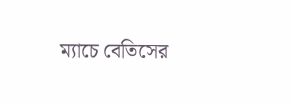ম্যাচে বেতিসের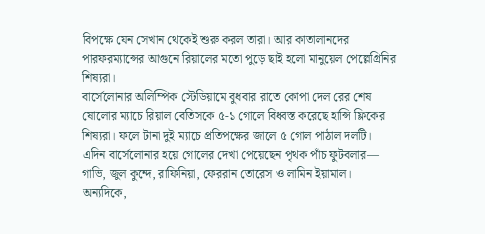বিপক্ষে যেন সেখান থেকেই শুরু করল তারা। আর কাতালানদের পারফরম্যান্সের আগুনে রিয়ালের মতো পুড়ে ছাই হলো মানুয়েল পেল্লেগ্রিনির শিষ্যরা।
বার্সেলোনার অলিম্পিক স্টেডিয়ামে বুধবার রাতে কোপা দেল রের শেষ ষোলোর ম্যাচে রিয়াল বেতিসকে ৫-১ গোলে বিধ্বস্ত করেছে হান্সি ফ্লিকের শিষ্যরা। ফলে টানা দুই ম্যাচে প্রতিপক্ষের জালে ৫ গোল পাঠাল দলটি।
এদিন বার্সেলোনার হয়ে গোলের দেখা পেয়েছেন পৃথক পাঁচ ফুটবলার— গাভি, জুল কুন্দে, রাফিনিয়া, ফেররান তোরেস ও লামিন ইয়ামাল। অন্যদিকে,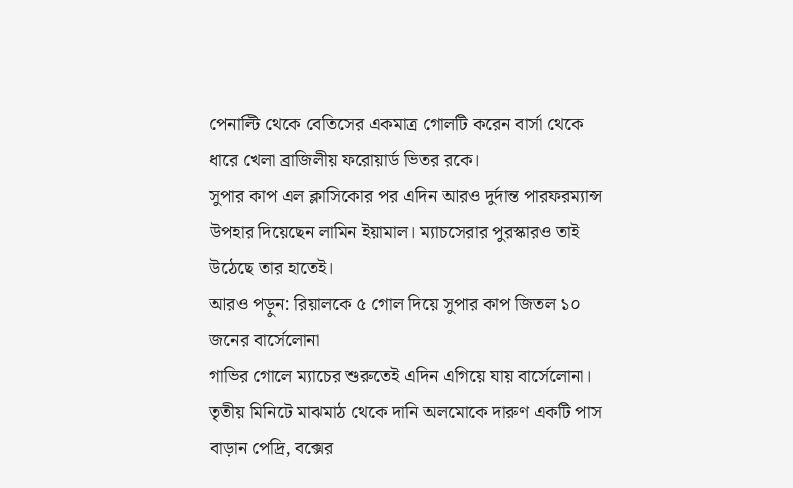পেনাল্টি থেকে বেতিসের একমাত্র গোলটি করেন বার্সা থেকে ধারে খেলা ব্রাজিলীয় ফরোয়ার্ড ভিতর রকে।
সুপার কাপ এল ক্লাসিকোর পর এদিন আরও দুর্দান্ত পারফরম্যান্স উপহার দিয়েছেন লামিন ইয়ামাল। ম্যাচসেরার পুরস্কারও তাই উঠেছে তার হাতেই।
আরও পড়ুন: রিয়ালকে ৫ গোল দিয়ে সুপার কাপ জিতল ১০ জনের বার্সেলোনা
গাভির গোলে ম্যাচের শুরুতেই এদিন এগিয়ে যায় বার্সেলোনা। তৃতীয় মিনিটে মাঝমাঠ থেকে দানি অলমোকে দারুণ একটি পাস বাড়ান পেদ্রি, বক্সের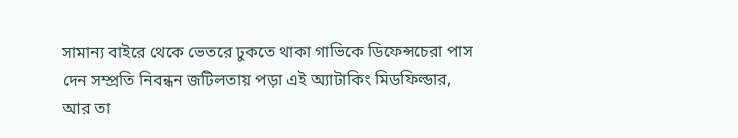সামান্য বাইরে থেকে ভেতরে ঢুকতে থাকা গাভিকে ডিফেন্সচেরা পাস দেন সম্প্রতি নিবন্ধন জটিলতায় পড়া এই অ্যাটাকিং মিডফিল্ডার, আর তা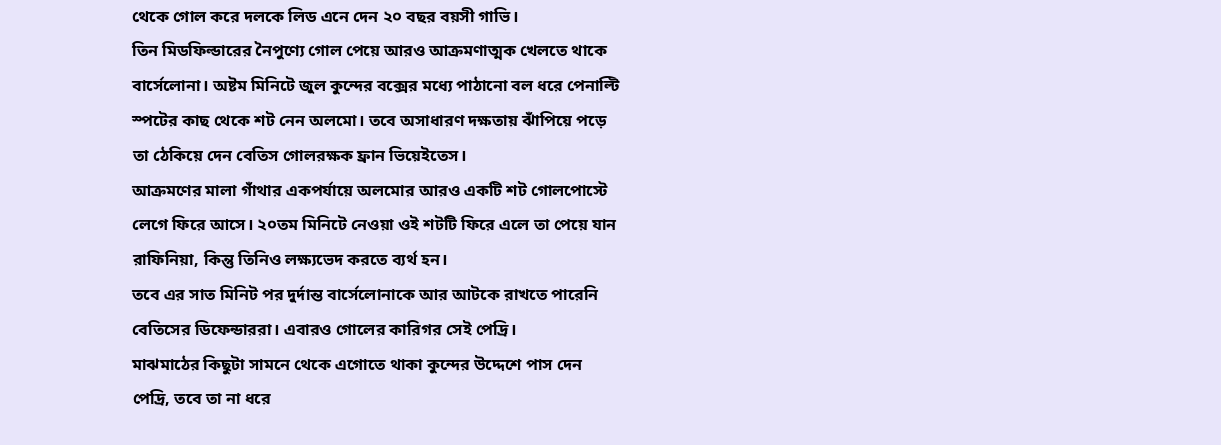থেকে গোল করে দলকে লিড এনে দেন ২০ বছর বয়সী গাভি।
তিন মিডফিল্ডারের নৈপুণ্যে গোল পেয়ে আরও আক্রমণাত্মক খেলতে থাকে বার্সেলোনা। অষ্টম মিনিটে জুল কুন্দের বক্সের মধ্যে পাঠানো বল ধরে পেনাল্টি স্পটের কাছ থেকে শট নেন অলমো। তবে অসাধারণ দক্ষতায় ঝাঁপিয়ে পড়ে তা ঠেকিয়ে দেন বেতিস গোলরক্ষক ফ্রান ভিয়েইতেস।
আক্রমণের মালা গাঁথার একপর্যায়ে অলমোর আরও একটি শট গোলপোস্টে লেগে ফিরে আসে। ২০তম মিনিটে নেওয়া ওই শটটি ফিরে এলে তা পেয়ে যান রাফিনিয়া, কিন্তু তিনিও লক্ষ্যভেদ করতে ব্যর্থ হন।
তবে এর সাত মিনিট পর দুর্দান্ত বার্সেলোনাকে আর আটকে রাখতে পারেনি বেতিসের ডিফেন্ডাররা। এবারও গোলের কারিগর সেই পেদ্রি।
মাঝমাঠের কিছুটা সামনে থেকে এগোতে থাকা কুন্দের উদ্দেশে পাস দেন পেদ্রি, তবে তা না ধরে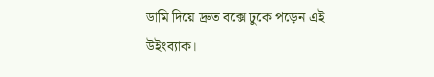ডামি দিয়ে দ্রুত বক্সে ঢুকে পড়েন এই উইংব্যাক।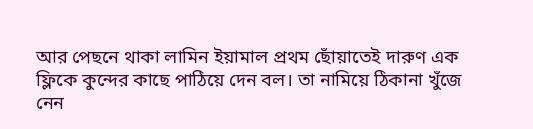আর পেছনে থাকা লামিন ইয়ামাল প্রথম ছোঁয়াতেই দারুণ এক ফ্লিকে কুন্দের কাছে পাঠিয়ে দেন বল। তা নামিয়ে ঠিকানা খুঁজে নেন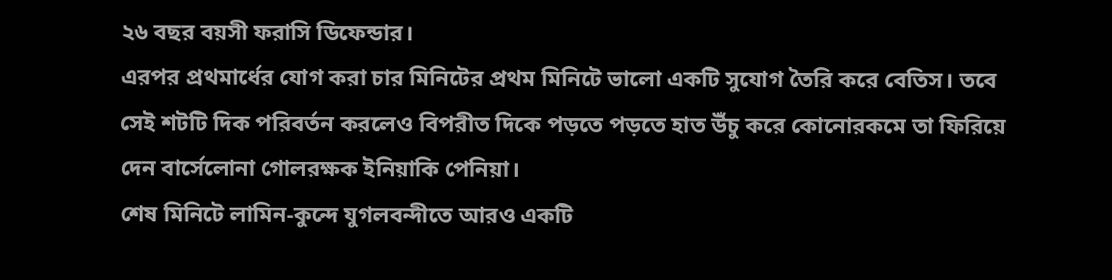২৬ বছর বয়সী ফরাসি ডিফেন্ডার।
এরপর প্রথমার্ধের যোগ করা চার মিনিটের প্রথম মিনিটে ভালো একটি সুযোগ তৈরি করে বেতিস। তবে সেই শটটি দিক পরিবর্তন করলেও বিপরীত দিকে পড়তে পড়তে হাত উঁচু করে কোনোরকমে তা ফিরিয়ে দেন বার্সেলোনা গোলরক্ষক ইনিয়াকি পেনিয়া।
শেষ মিনিটে লামিন-কুন্দে যুগলবন্দীতে আরও একটি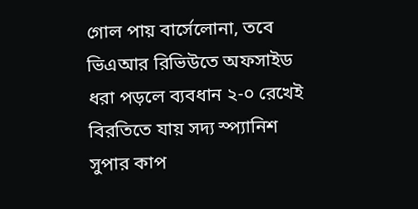গোল পায় বার্সেলোনা, তবে ভিএআর রিভিউতে অফসাইড ধরা পড়লে ব্যবধান ২-০ রেখেই বিরতিতে যায় সদ্য স্প্যানিশ সুপার কাপ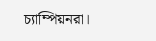চ্যাম্পিয়নরা।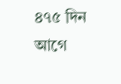৪৭৫ দিন আগে